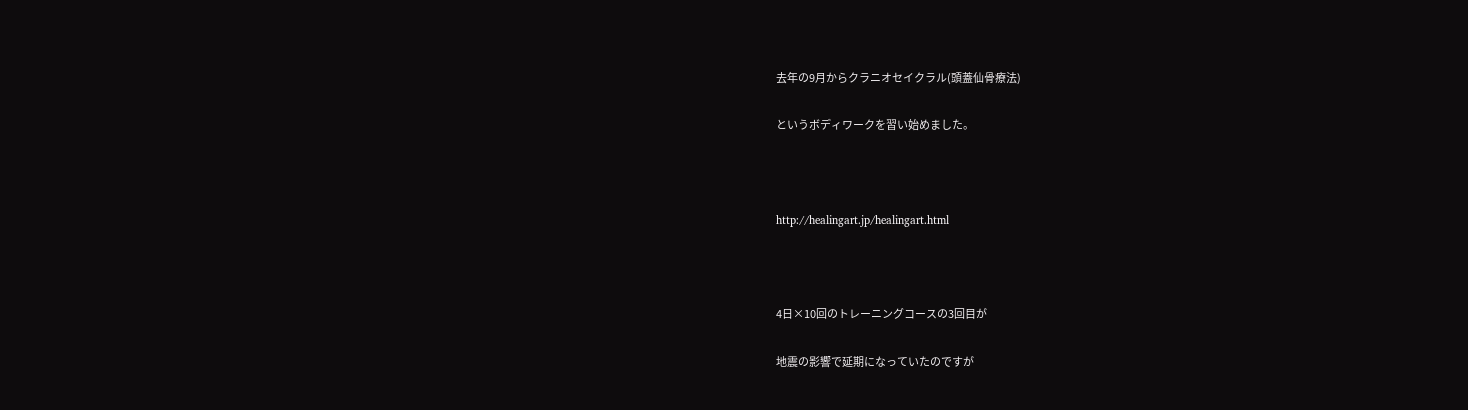去年の9月からクラニオセイクラル(頭蓋仙骨療法)

というボディワークを習い始めました。



http://healingart.jp/healingart.html



4日×10回のトレーニングコースの3回目が

地震の影響で延期になっていたのですが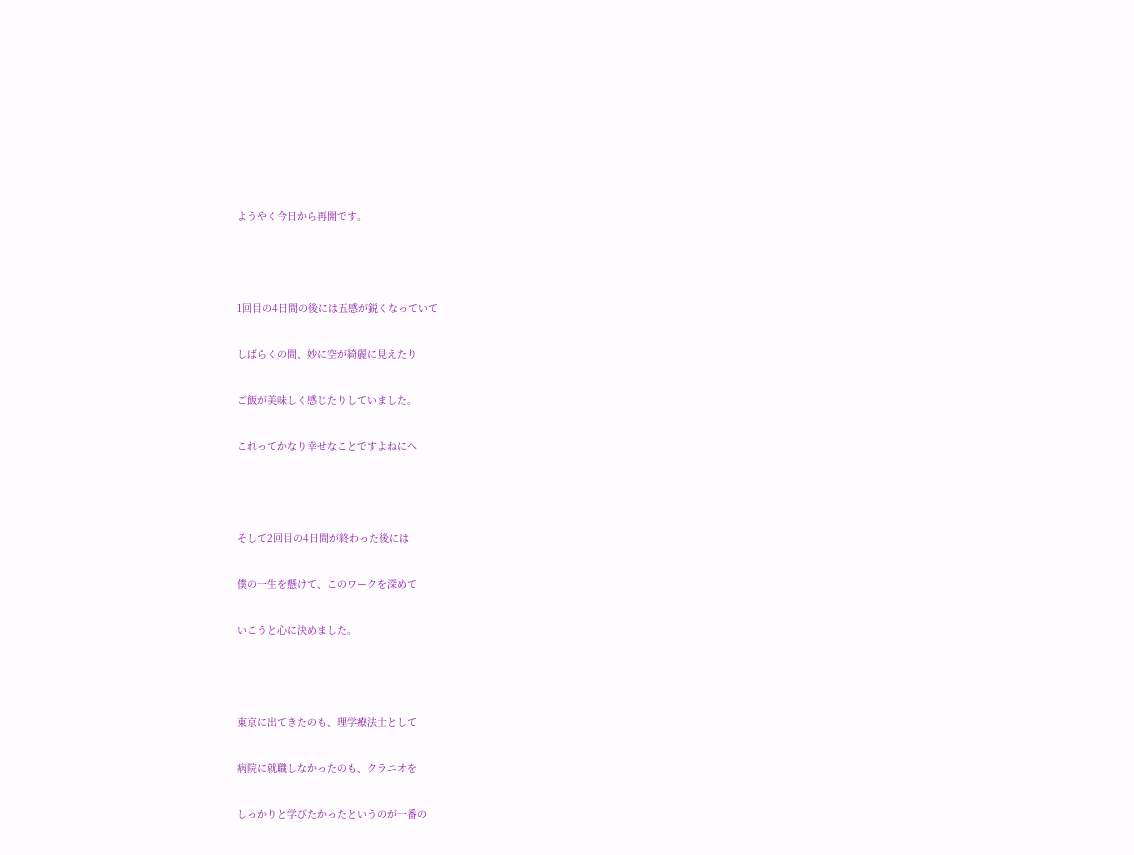ようやく今日から再開です。



1回目の4日間の後には五感が鋭くなっていて

しばらくの間、妙に空が綺麗に見えたり

ご飯が美味しく感じたりしていました。

これってかなり幸せなことですよねにへ



そして2回目の4日間が終わった後には

僕の一生を懸けて、このワークを深めて

いこうと心に決めました。



東京に出てきたのも、理学療法士として

病院に就職しなかったのも、クラニオを

しっかりと学びたかったというのが一番の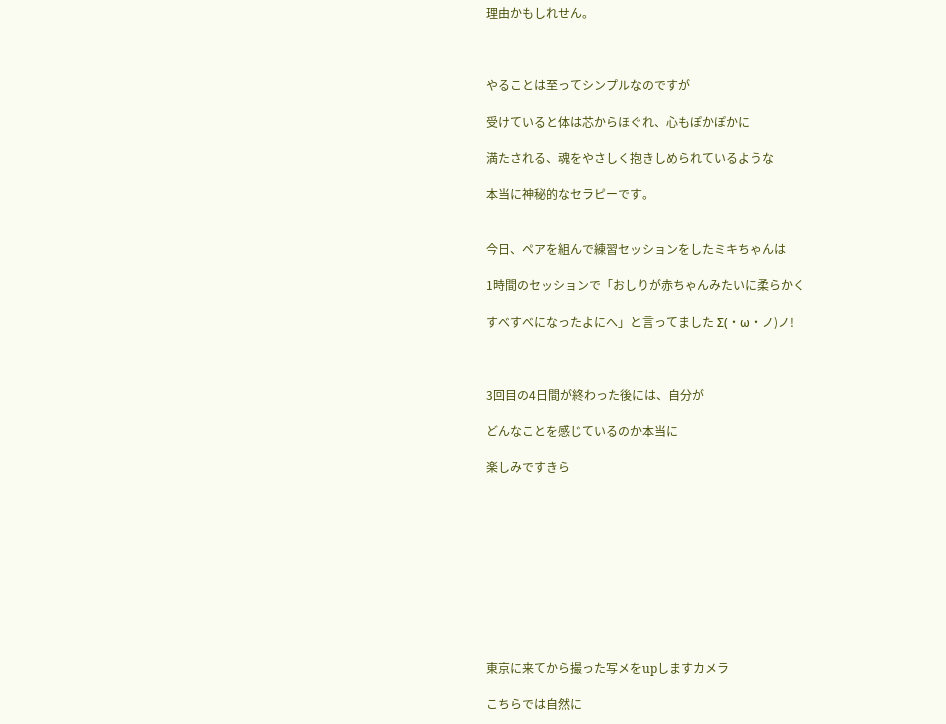理由かもしれせん。



やることは至ってシンプルなのですが

受けていると体は芯からほぐれ、心もぽかぽかに

満たされる、魂をやさしく抱きしめられているような

本当に神秘的なセラピーです。


今日、ペアを組んで練習セッションをしたミキちゃんは

1時間のセッションで「おしりが赤ちゃんみたいに柔らかく

すべすべになったよにへ」と言ってました Σ(・ω・ノ)ノ!



3回目の4日間が終わった後には、自分が

どんなことを感じているのか本当に

楽しみですきら










東京に来てから撮った写メをupしますカメラ

こちらでは自然に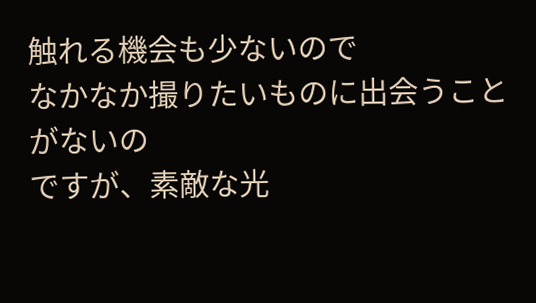触れる機会も少ないので
なかなか撮りたいものに出会うことがないの
ですが、素敵な光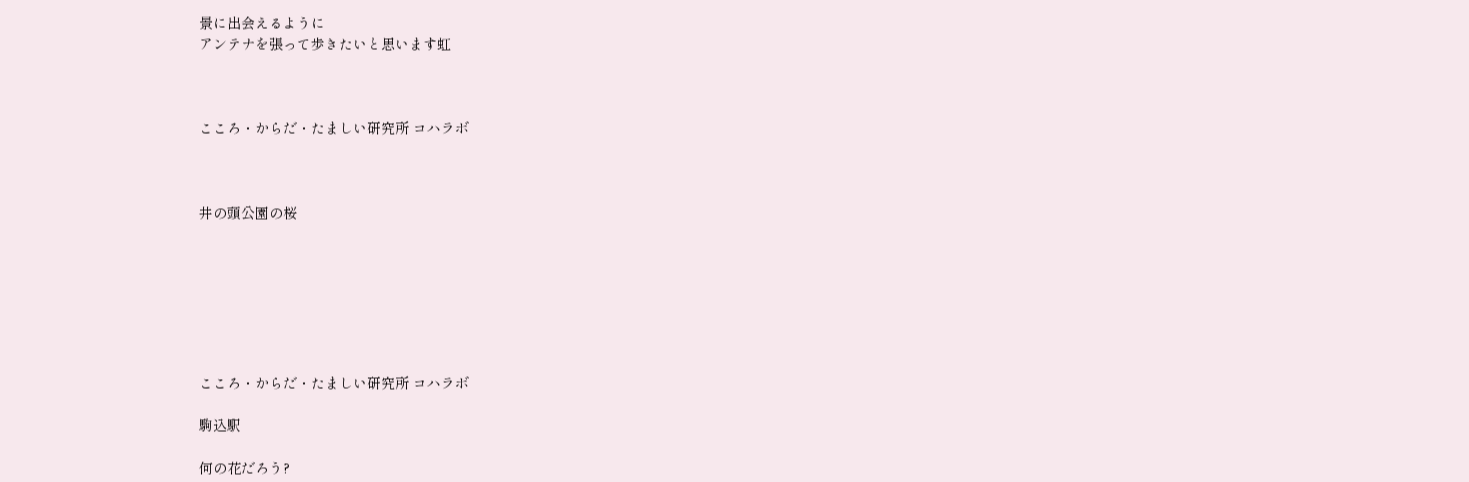景に出会えるように
アンテナを張って歩きたいと思います虹



こころ・からだ・たましい研究所 コハラボ



井の頭公園の桜







こころ・からだ・たましい研究所 コハラボ

駒込駅

何の花だろう?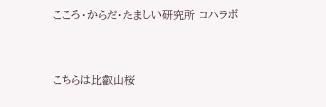こころ・からだ・たましい研究所 コハラボ


こちらは比叡山桜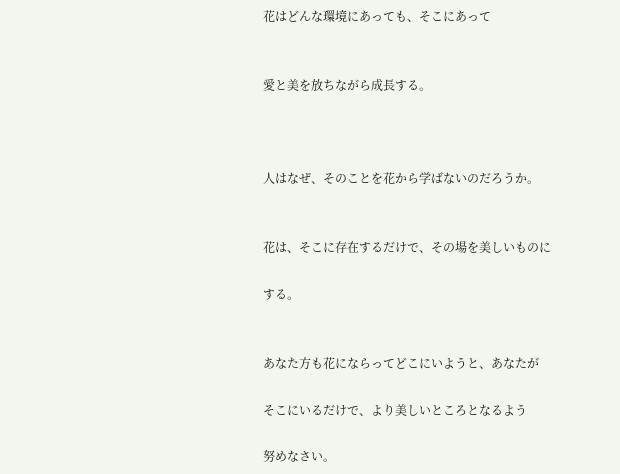花はどんな環境にあっても、そこにあって


愛と美を放ちながら成長する。



人はなぜ、そのことを花から学ばないのだろうか。


花は、そこに存在するだけで、その場を美しいものに

する。


あなた方も花にならってどこにいようと、あなたが

そこにいるだけで、より美しいところとなるよう

努めなさい。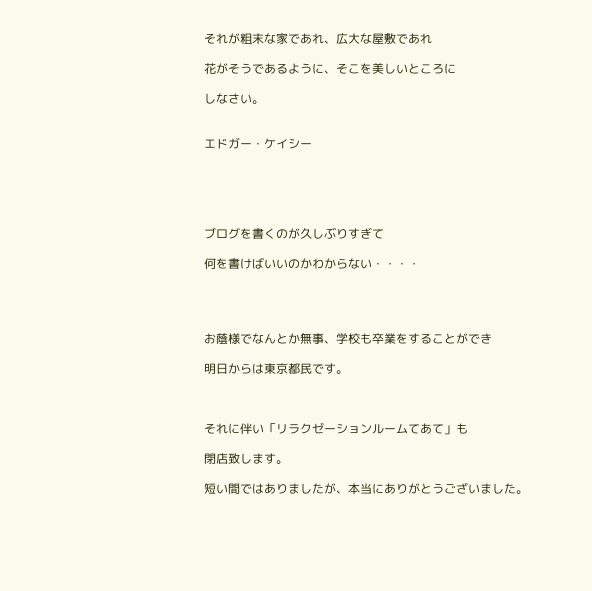それが粗末な家であれ、広大な屋敷であれ

花がそうであるように、そこを美しいところに

しなさい。


エドガー・ケイシー





ブログを書くのが久しぶりすぎて

何を書けばいいのかわからない・・・・




お蔭様でなんとか無事、学校も卒業をすることができ

明日からは東京都民です。



それに伴い「リラクゼーションルームてあて」も

閉店致します。

短い間ではありましたが、本当にありがとうございました。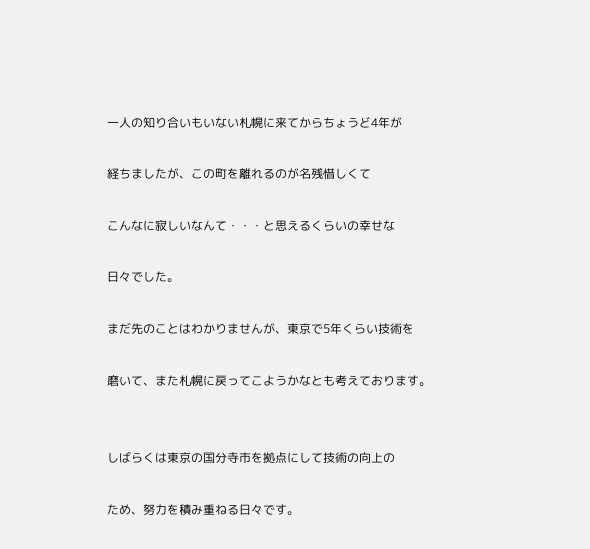一人の知り合いもいない札幌に来てからちょうど4年が

経ちましたが、この町を離れるのが名残惜しくて

こんなに寂しいなんて・・・と思えるくらいの幸せな

日々でした。

まだ先のことはわかりませんが、東京で5年くらい技術を

磨いて、また札幌に戻ってこようかなとも考えております。


しばらくは東京の国分寺市を拠点にして技術の向上の

ため、努力を積み重ねる日々です。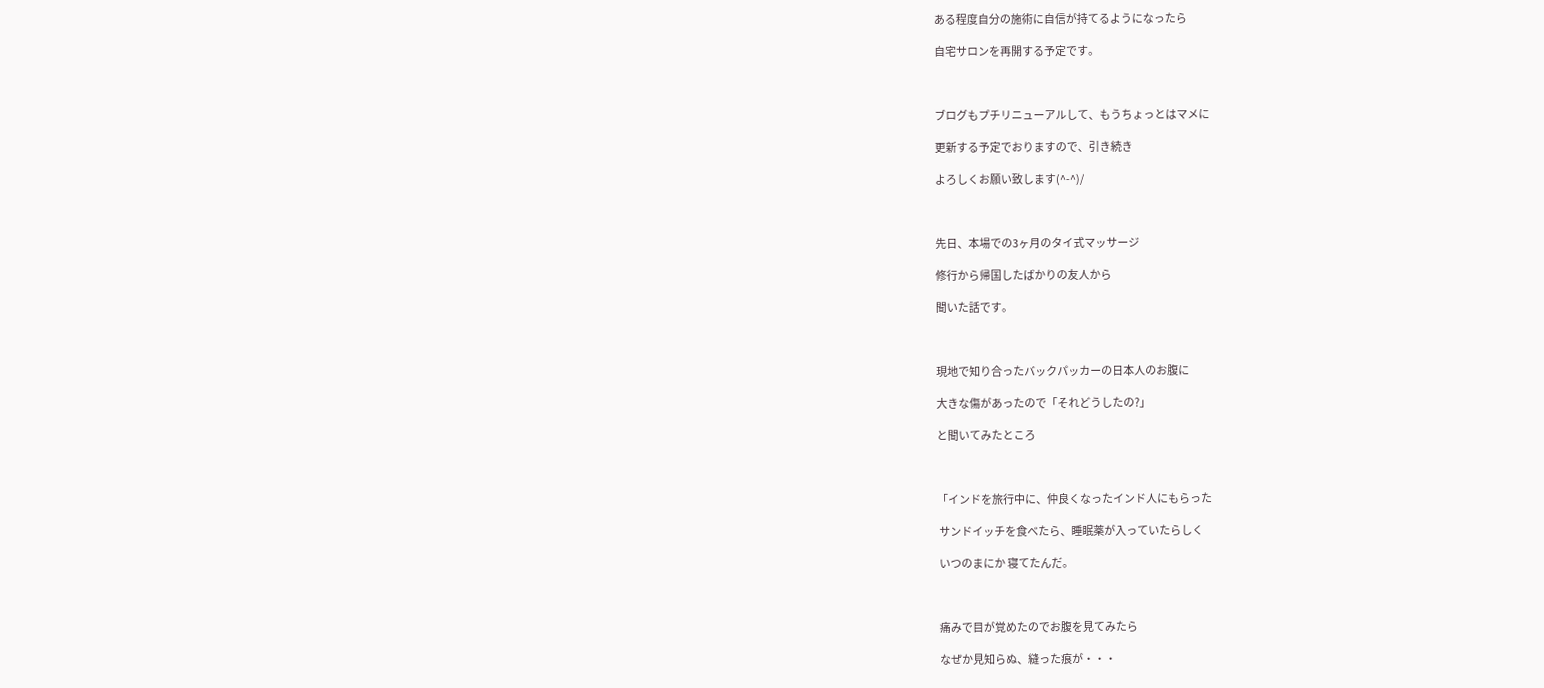ある程度自分の施術に自信が持てるようになったら

自宅サロンを再開する予定です。



ブログもプチリニューアルして、もうちょっとはマメに

更新する予定でおりますので、引き続き

よろしくお願い致します(^-^)/



先日、本場での3ヶ月のタイ式マッサージ

修行から帰国したばかりの友人から

聞いた話です。



現地で知り合ったバックパッカーの日本人のお腹に

大きな傷があったので「それどうしたの?」

と聞いてみたところ



「インドを旅行中に、仲良くなったインド人にもらった

 サンドイッチを食べたら、睡眠薬が入っていたらしく

 いつのまにか 寝てたんだ。



 痛みで目が覚めたのでお腹を見てみたら

 なぜか見知らぬ、縫った痕が・・・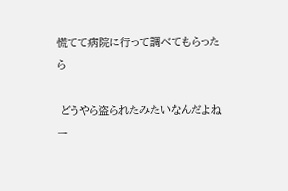慌てて病院に行って調べてもらったら

 どうやら盗られたみたいなんだよねー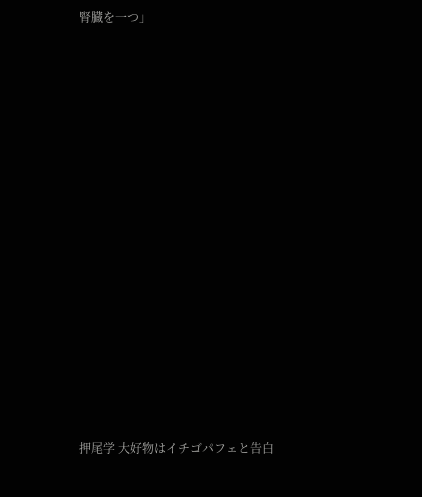腎臓を一つ」





















押尾学 大好物はイチゴパフェと告白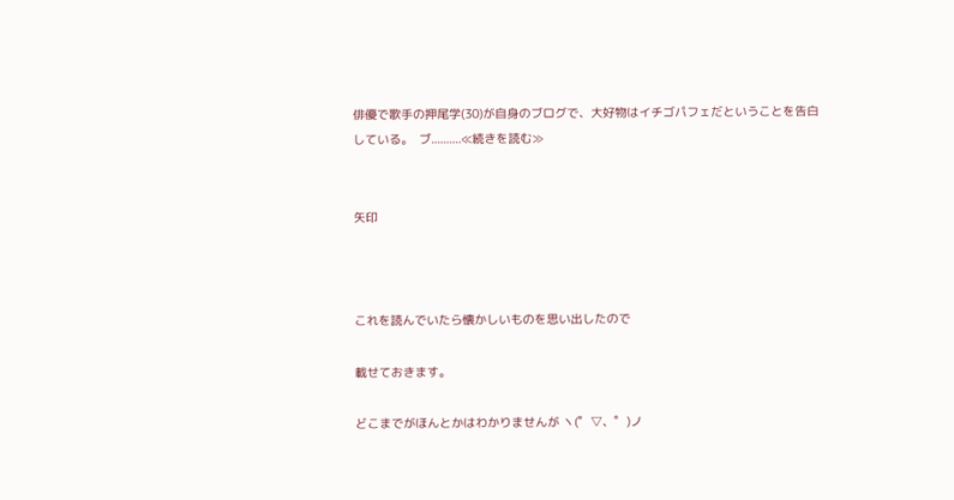俳優で歌手の押尾学(30)が自身のブログで、大好物はイチゴパフェだということを告白している。  ブ..........≪続きを読む≫


矢印



これを読んでいたら懐かしいものを思い出したので

載せておきます。

どこまでがほんとかはわかりませんが ヽ(゜▽、゜)ノ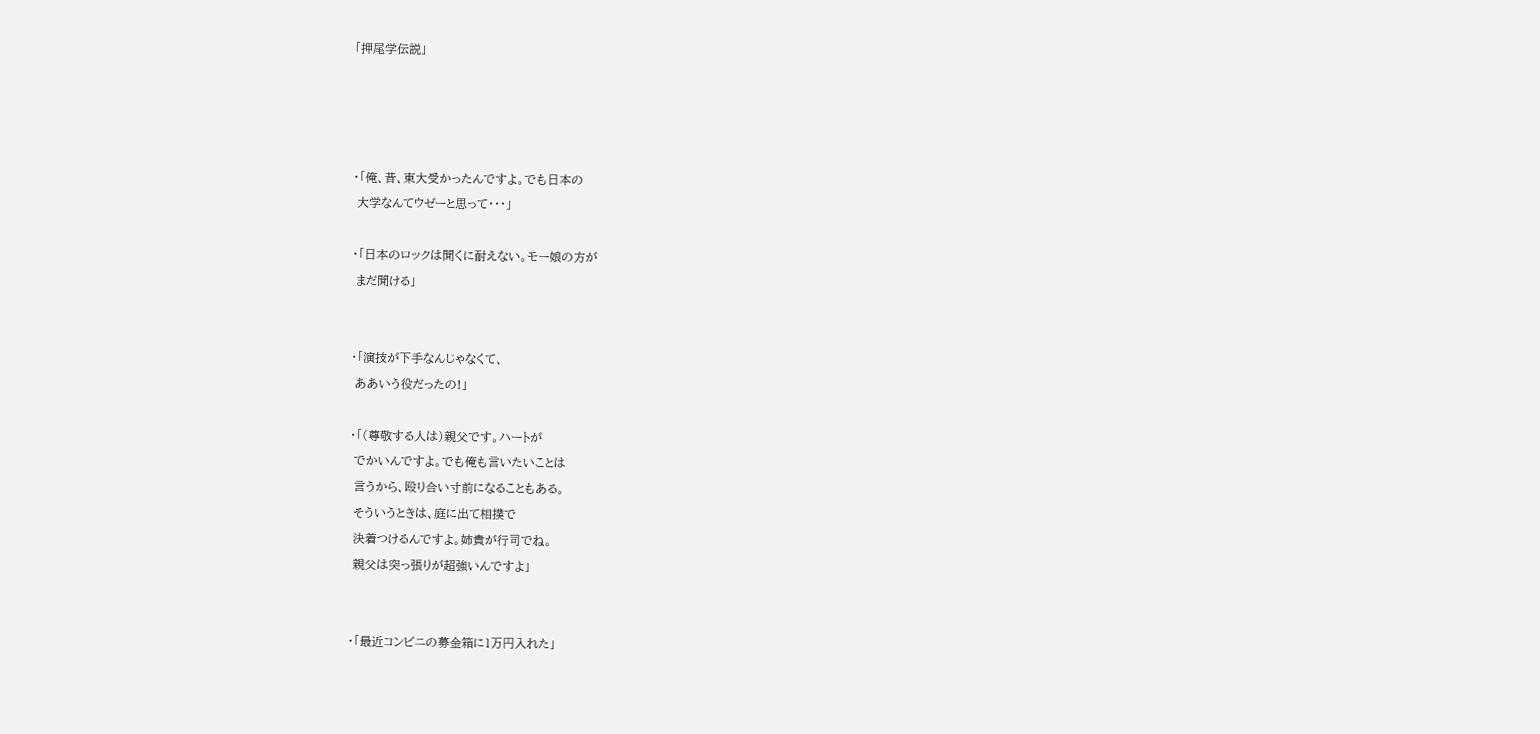「押尾学伝説」




・「俺、昔、東大受かったんですよ。でも日本の
 大学なんてウゼーと思って・・・」

・「日本のロックは聞くに耐えない。モー娘の方が
 まだ聞ける」


・「演技が下手なんじゃなくて、
 ああいう役だったの!」

・「(尊敬する人は)親父です。ハートが
 でかいんですよ。でも俺も言いたいことは
 言うから、殴り合い寸前になることもある。
 そういうときは、庭に出て相撲で
 決着つけるんですよ。姉貴が行司でね。
 親父は突っ張りが超強いんですよ」


・「最近コンビニの募金箱に1万円入れた」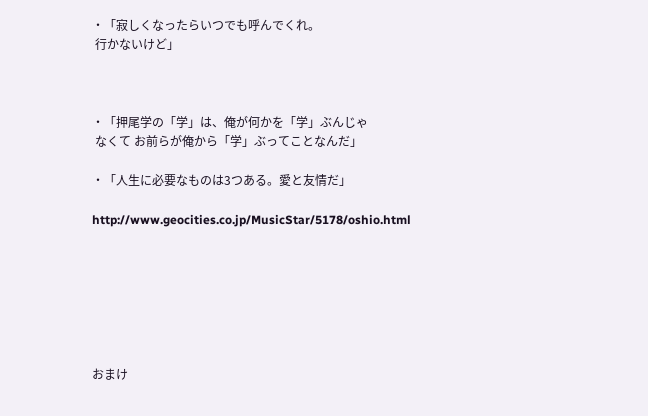・「寂しくなったらいつでも呼んでくれ。
 行かないけど」



・「押尾学の「学」は、俺が何かを「学」ぶんじゃ
 なくて お前らが俺から「学」ぶってことなんだ」

・「人生に必要なものは3つある。愛と友情だ」

http://www.geocities.co.jp/MusicStar/5178/oshio.html







おまけ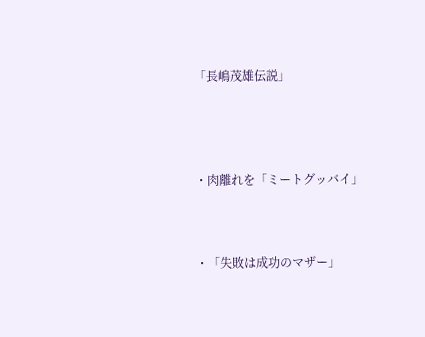「長嶋茂雄伝説」




・肉離れを「ミートグッバイ」



・「失敗は成功のマザー」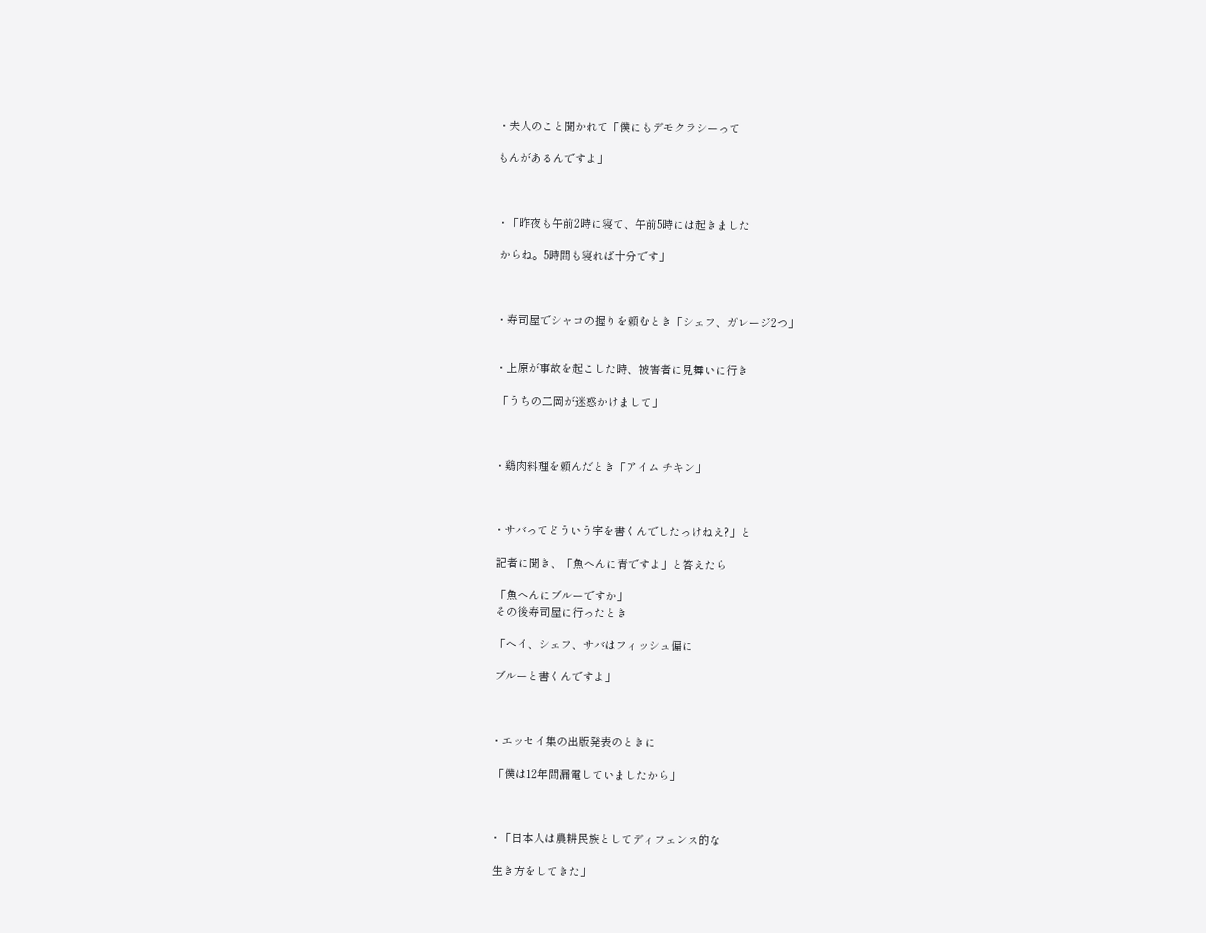・夫人のこと聞かれて「僕にもデモクラシーって

もんがあるんですよ」



・「昨夜も午前2時に寝て、午前5時には起きました

 からね。5時間も寝れば十分です」



・寿司屋でシャコの握りを頼むとき「シェフ、ガレージ2つ」


・上原が事故を起こした時、被害者に見舞いに行き

 「うちの二岡が迷惑かけまして」



・鶏肉料理を頼んだとき「アイム チキン」



・サバってどういう字を書くんでしたっけねえ?」と

 記者に聞き、「魚へんに青ですよ」と答えたら

 「魚へんにブルーですか」
 その後寿司屋に行ったとき

 「ヘイ、シェフ、サバはフィッシュ偏に

 ブルーと書くんですよ」



・エッセイ集の出版発表のときに

 「僕は12年間漏電していましたから」



・「日本人は農耕民族としてディフェンス的な

 生き方をしてきた」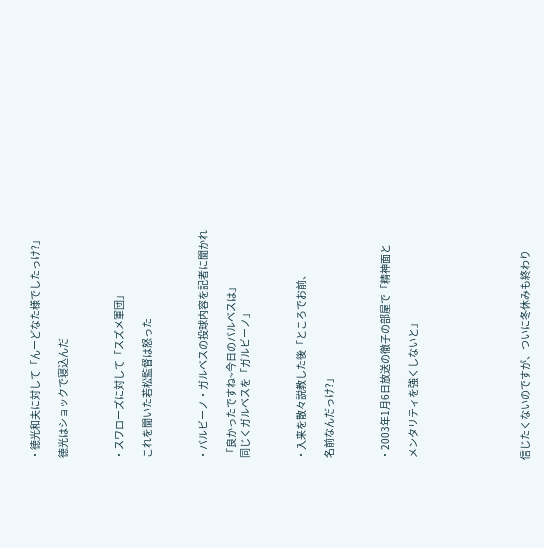・徳光和夫に対して「んーどなた様でしたっけ?」

 徳光はショックで寝込んだ



・スワローズに対して「スズメ軍団」

 これを聞いた若松監督は怒った



・バルビーノ・ガルベスの投球内容を記者に聞かれ

 「良かったですね~今日のバルベスは」
 同じくガルベスを「ガルビーノ」



・入来を散々説教した後「ところでお前、

 名前なんだっけ?」



・2003年1月6日放送の徹子の部屋で「精神面と

 メンタリティを強くしないと」







信じたくないのですが、ついに冬休みも終わり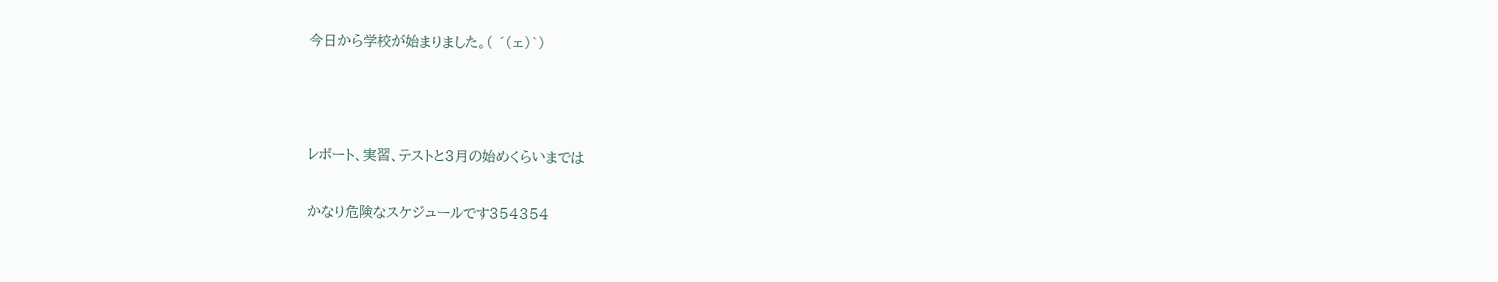今日から学校が始まりました。( ´(ェ)`)



レポート、実習、テストと3月の始めくらいまでは

かなり危険なスケジュールです354354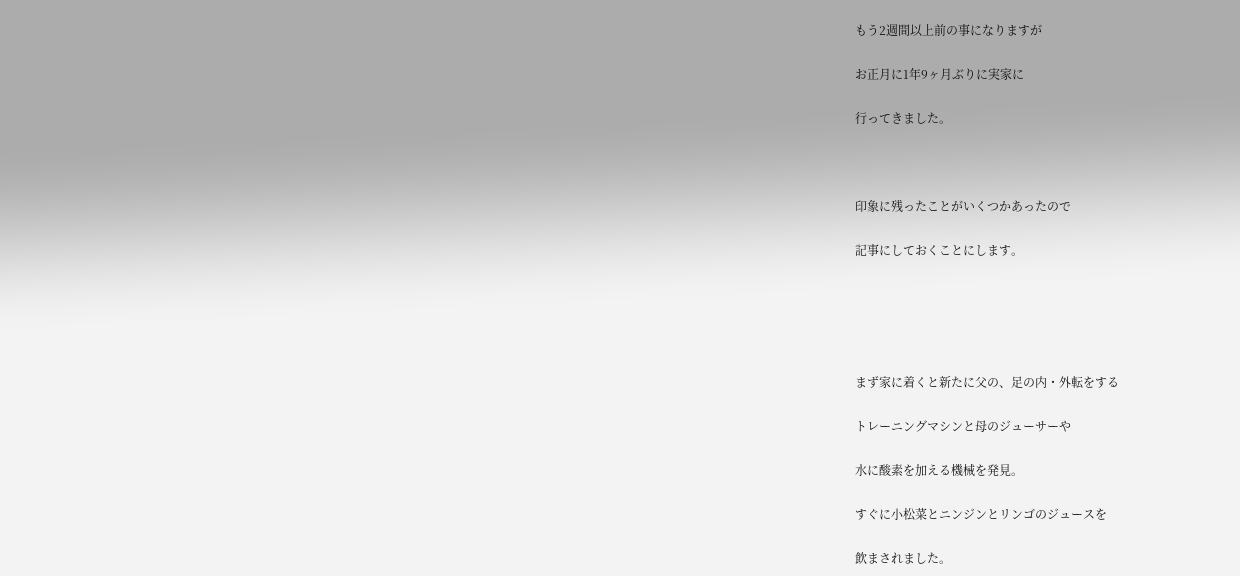もう2週間以上前の事になりますが

お正月に1年9ヶ月ぶりに実家に

行ってきました。



印象に残ったことがいくつかあったので

記事にしておくことにします。





まず家に着くと新たに父の、足の内・外転をする

トレーニングマシンと母のジューサーや

水に酸素を加える機械を発見。

すぐに小松菜とニンジンとリンゴのジュースを

飲まされました。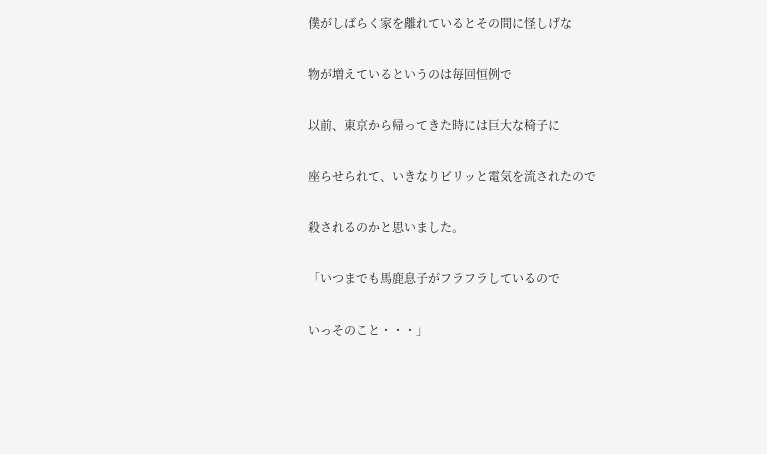僕がしばらく家を離れているとその間に怪しげな

物が増えているというのは毎回恒例で

以前、東京から帰ってきた時には巨大な椅子に

座らせられて、いきなりビリッと電気を流されたので

殺されるのかと思いました。

「いつまでも馬鹿息子がフラフラしているので

いっそのこと・・・」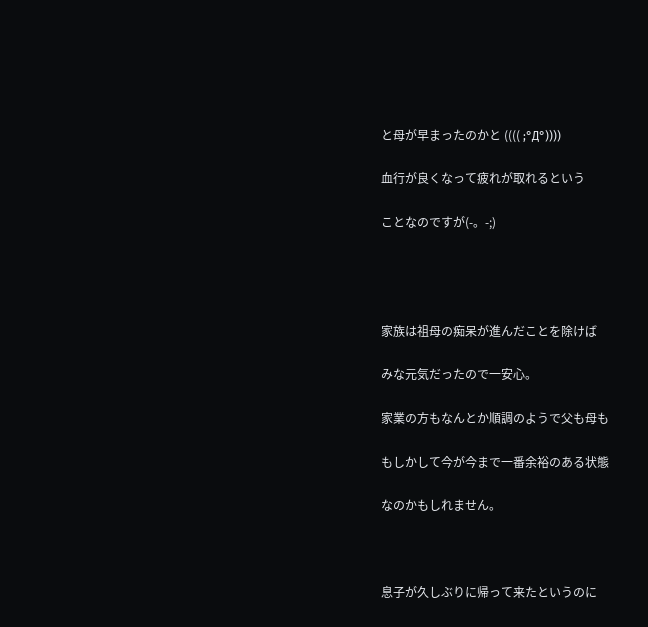と母が早まったのかと (((( ;°Д°))))

血行が良くなって疲れが取れるという

ことなのですが(-。-;)




家族は祖母の痴呆が進んだことを除けば

みな元気だったので一安心。

家業の方もなんとか順調のようで父も母も

もしかして今が今まで一番余裕のある状態

なのかもしれません。



息子が久しぶりに帰って来たというのに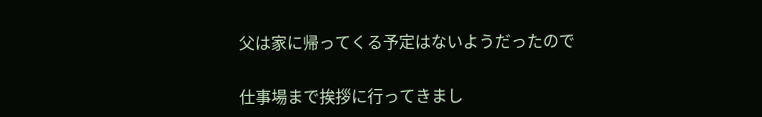父は家に帰ってくる予定はないようだったので

仕事場まで挨拶に行ってきまし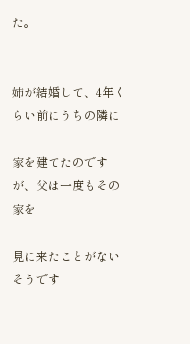た。


姉が結婚して、4年くらい前にうちの隣に

家を建てたのですが、父は一度もその家を

見に来たことがないそうです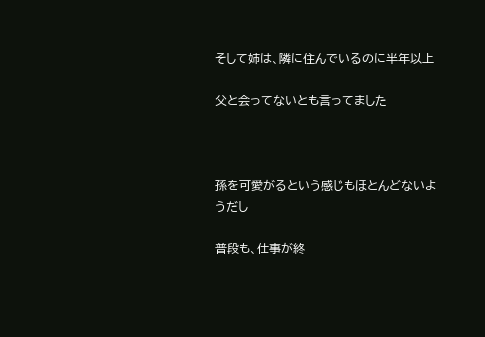そして姉は、隣に住んでいるのに半年以上

父と会ってないとも言ってました



孫を可愛がるという感じもほとんどないようだし

普段も、仕事が終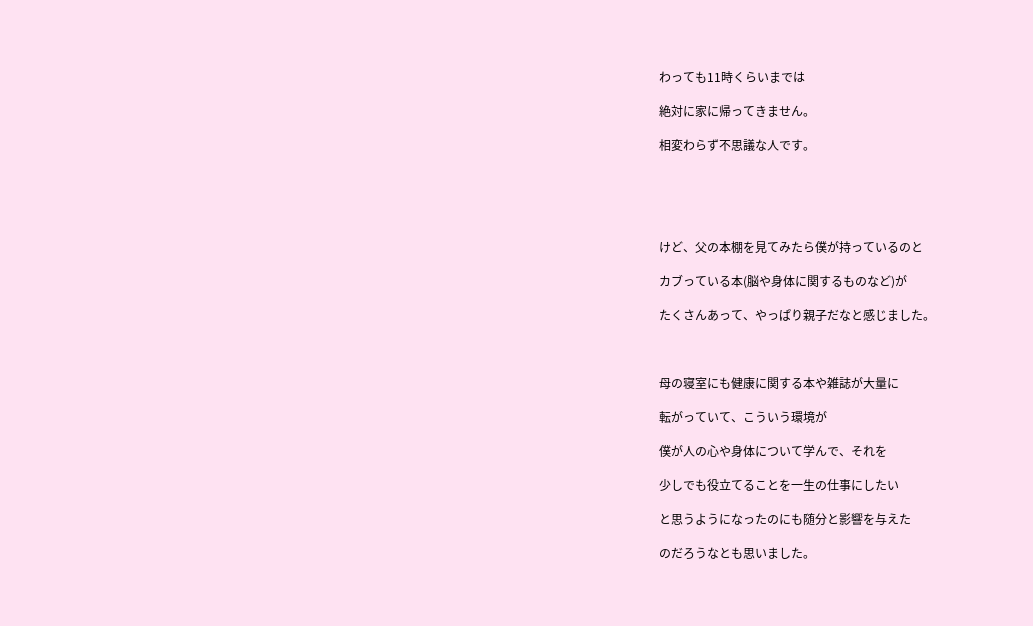わっても11時くらいまでは

絶対に家に帰ってきません。

相変わらず不思議な人です。





けど、父の本棚を見てみたら僕が持っているのと

カブっている本(脳や身体に関するものなど)が

たくさんあって、やっぱり親子だなと感じました。



母の寝室にも健康に関する本や雑誌が大量に

転がっていて、こういう環境が

僕が人の心や身体について学んで、それを

少しでも役立てることを一生の仕事にしたい

と思うようになったのにも随分と影響を与えた

のだろうなとも思いました。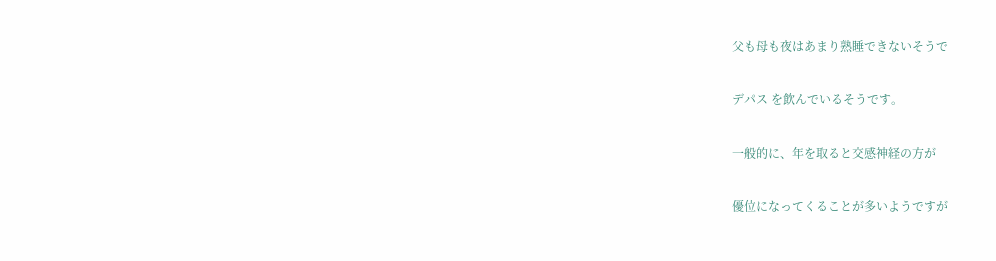父も母も夜はあまり熟睡できないそうで

デパス を飲んでいるそうです。

一般的に、年を取ると交感神経の方が

優位になってくることが多いようですが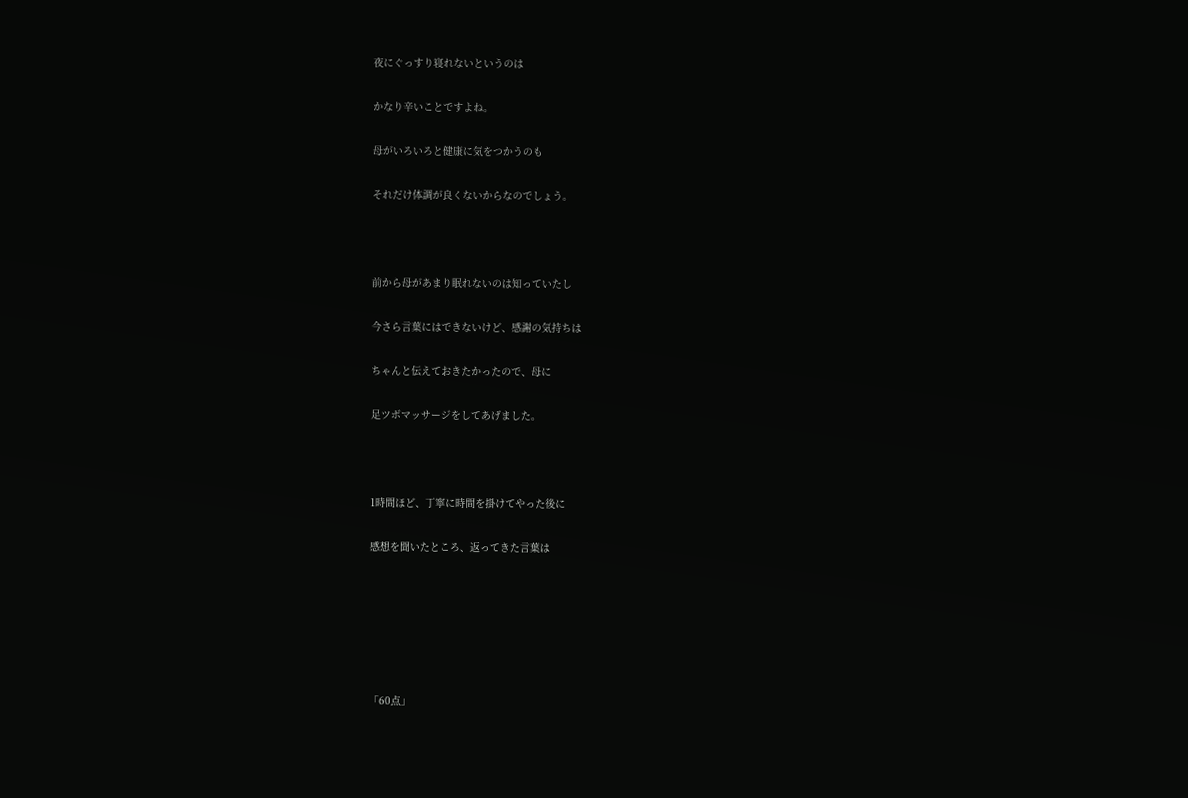夜にぐっすり寝れないというのは

かなり辛いことですよね。

母がいろいろと健康に気をつかうのも

それだけ体調が良くないからなのでしょう。



前から母があまり眠れないのは知っていたし

今さら言葉にはできないけど、感謝の気持ちは

ちゃんと伝えておきたかったので、母に

足ツボマッサージをしてあげました。



1時間ほど、丁寧に時間を掛けてやった後に

感想を聞いたところ、返ってきた言葉は






「60点」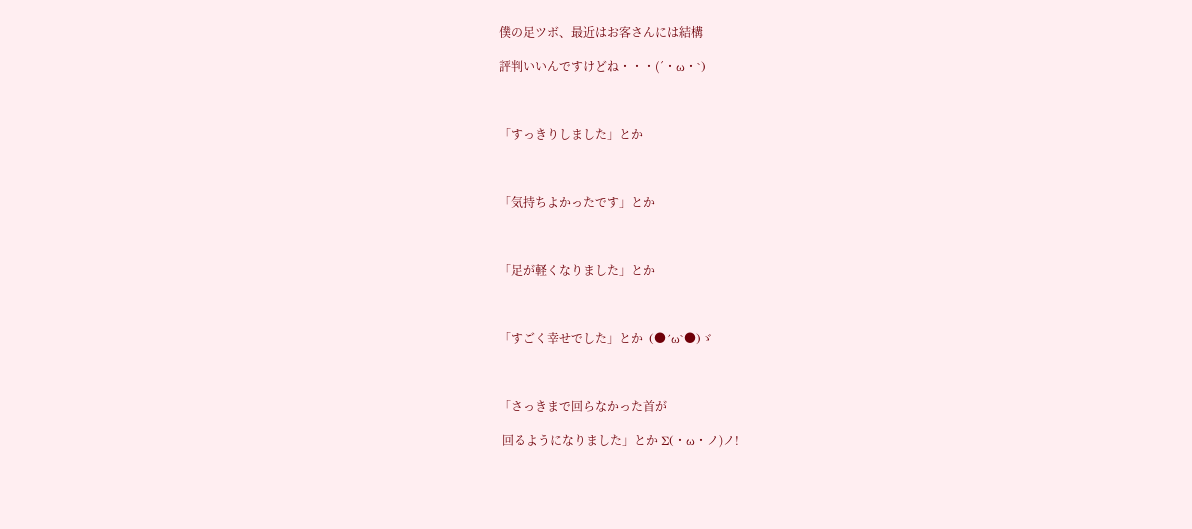僕の足ツボ、最近はお客さんには結構

評判いいんですけどね・・・(´・ω・`)



「すっきりしました」とか



「気持ちよかったです」とか



「足が軽くなりました」とか



「すごく幸せでした」とか  (●´ω`●)ゞ



「さっきまで回らなかった首が

 回るようになりました」とか Σ(・ω・ノ)ノ!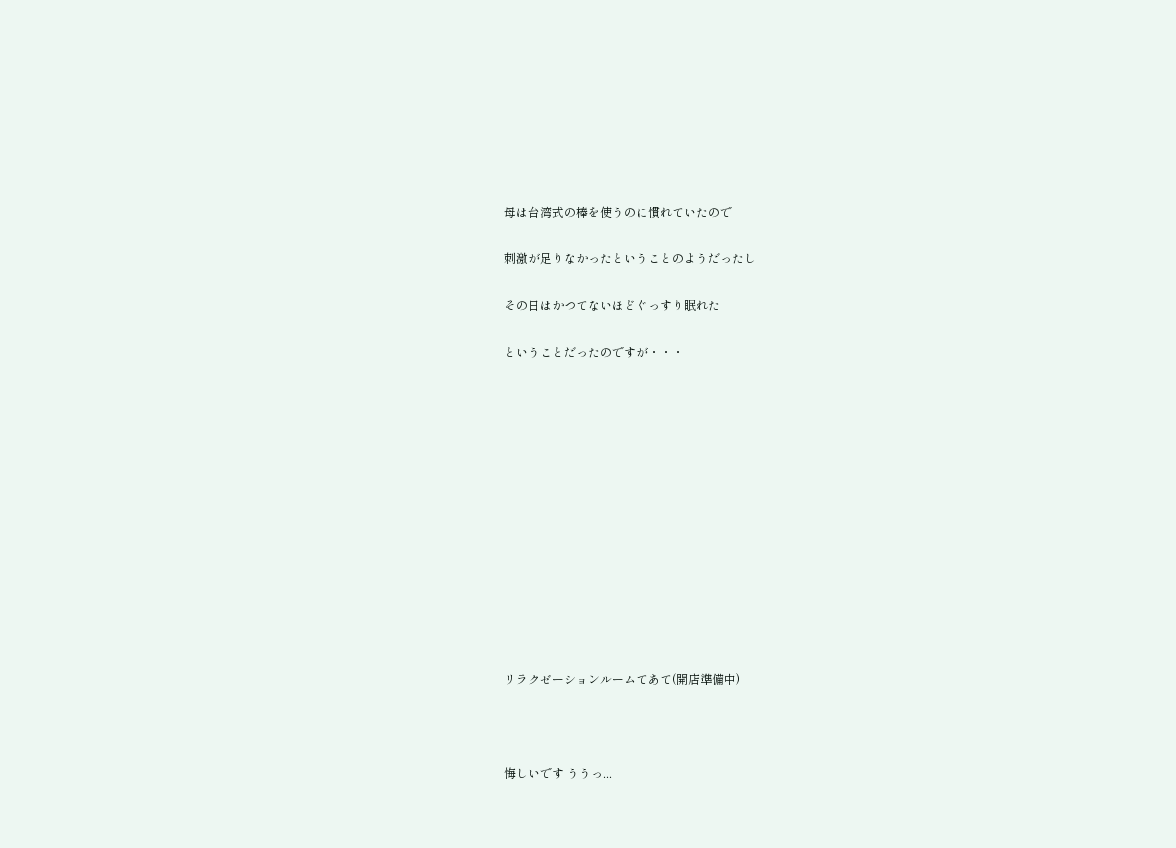母は台湾式の棒を使うのに慣れていたので

刺激が足りなかったということのようだったし

その日はかつてないほどぐっすり眠れた

ということだったのですが・・・













リラクゼーションルームてあて(開店準備中)



悔しいです ううっ...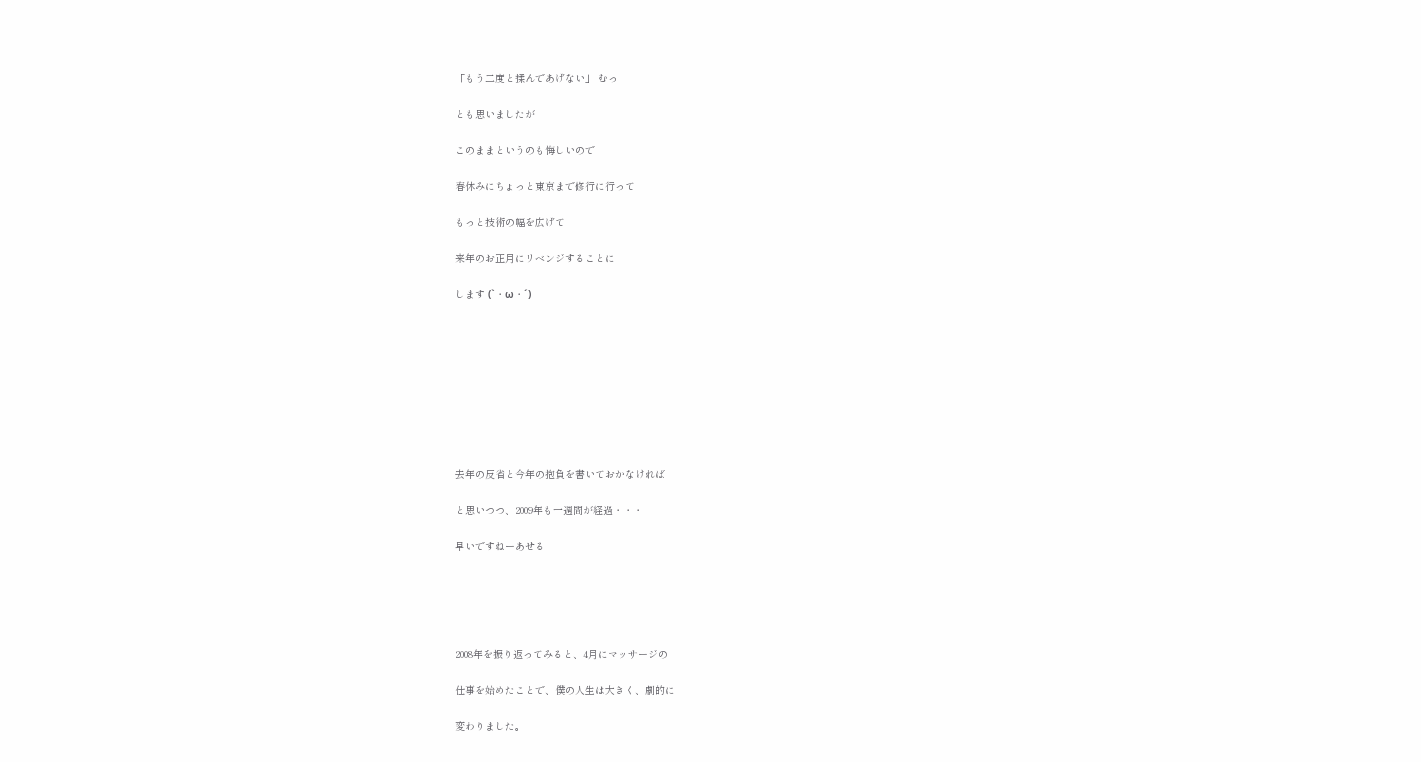「もう二度と揉んであげない」 むっ

とも思いましたが

このままというのも悔しいので

春休みにちょっと東京まで修行に行って

もっと技術の幅を広げて

来年のお正月にリベンジすることに

します (`・ω・´)









去年の反省と今年の抱負を書いておかなければ

と思いつつ、2009年も一週間が経過・・・

早いですねーあせる





2008年を振り返ってみると、4月にマッサージの

仕事を始めたことで、僕の人生は大きく、劇的に

変わりました。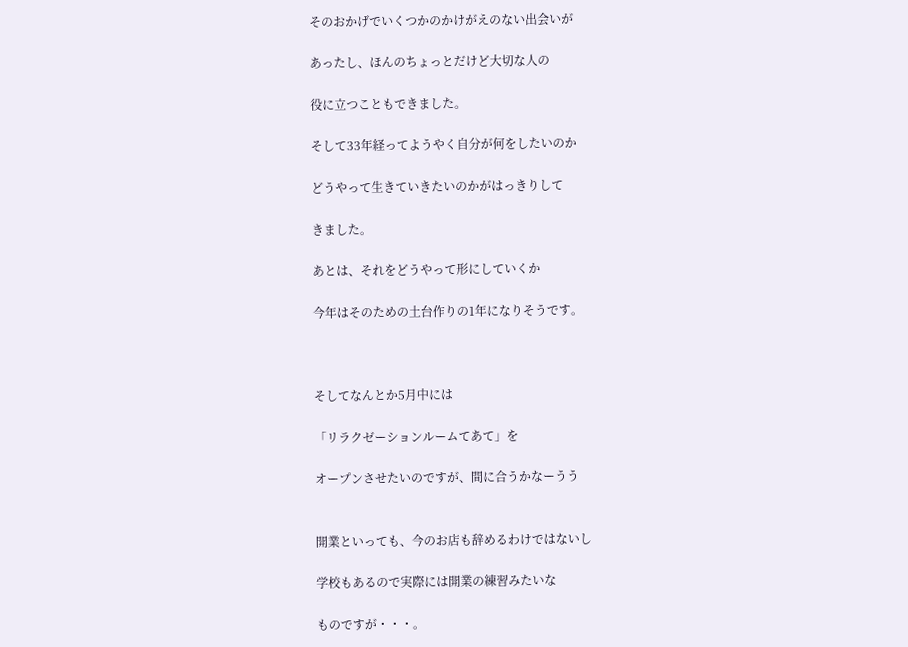そのおかげでいくつかのかけがえのない出会いが

あったし、ほんのちょっとだけど大切な人の

役に立つこともできました。

そして33年経ってようやく自分が何をしたいのか

どうやって生きていきたいのかがはっきりして

きました。

あとは、それをどうやって形にしていくか

今年はそのための土台作りの1年になりそうです。



そしてなんとか5月中には

「リラクゼーションルームてあて」を

オープンさせたいのですが、間に合うかなーうう


開業といっても、今のお店も辞めるわけではないし

学校もあるので実際には開業の練習みたいな

ものですが・・・。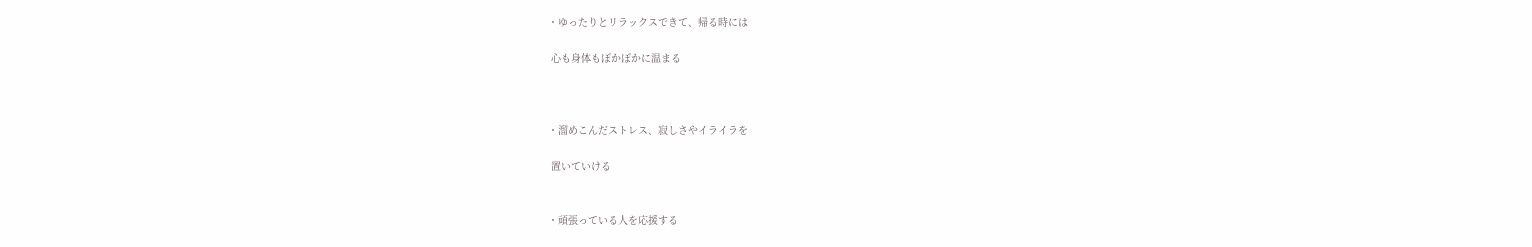・ゆったりとリラックスできて、帰る時には

 心も身体もぽかぽかに温まる



・溜めこんだストレス、寂しさやイライラを

 置いていける


・頑張っている人を応援する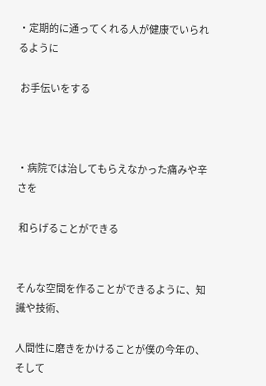・定期的に通ってくれる人が健康でいられるように

 お手伝いをする



・病院では治してもらえなかった痛みや辛さを

 和らげることができる


そんな空間を作ることができるように、知識や技術、

人間性に磨きをかけることが僕の今年の、そして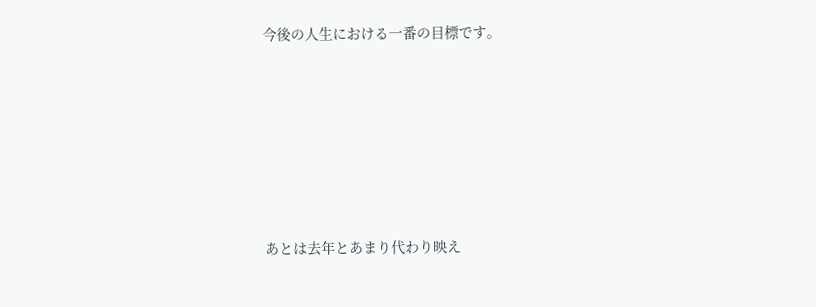今後の人生における一番の目標です。






あとは去年とあまり代わり映え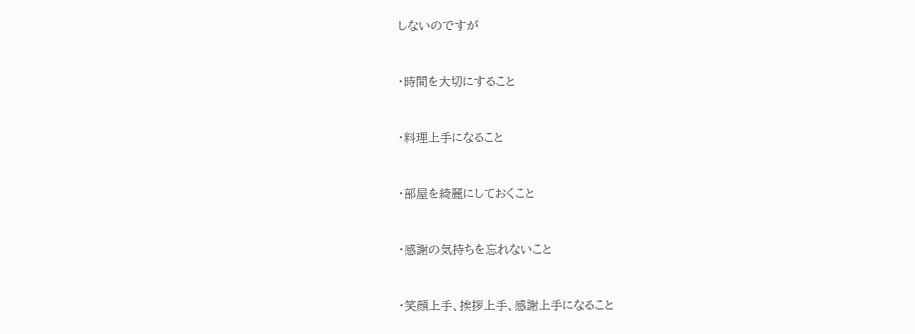しないのですが



・時間を大切にすること



・料理上手になること



・部屋を綺麗にしておくこと



・感謝の気持ちを忘れないこと



・笑顔上手、挨拶上手、感謝上手になること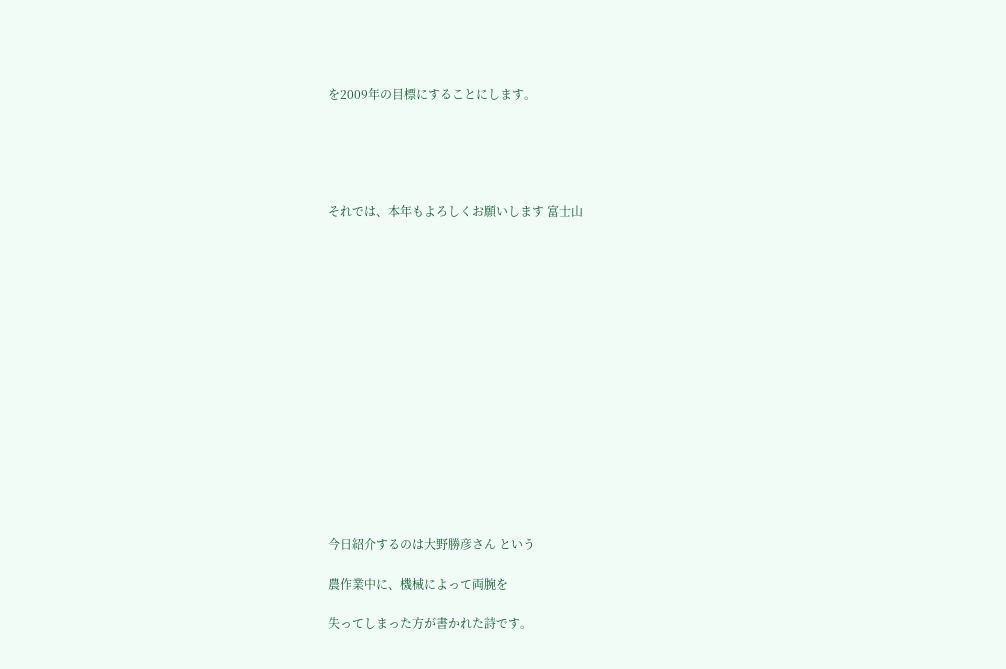を2009年の目標にすることにします。





それでは、本年もよろしくお願いします 富士山
















今日紹介するのは大野勝彦さん という

農作業中に、機械によって両腕を

失ってしまった方が書かれた詩です。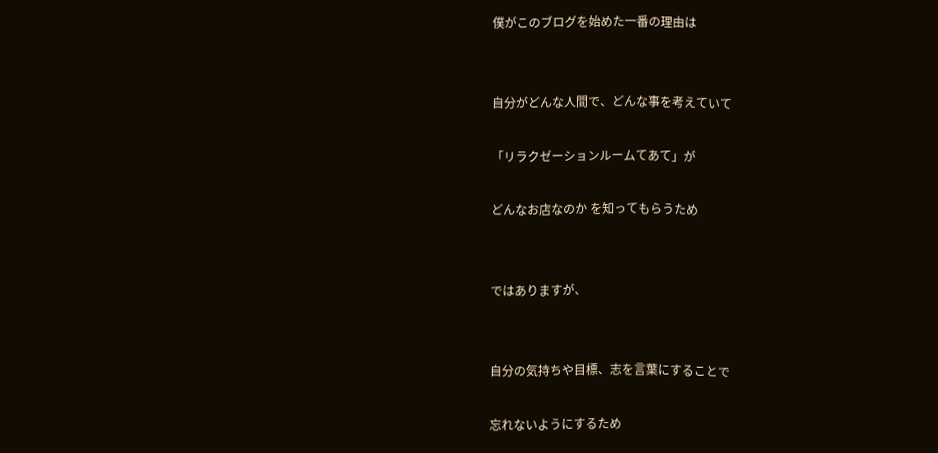僕がこのブログを始めた一番の理由は


自分がどんな人間で、どんな事を考えていて

「リラクゼーションルームてあて」が

どんなお店なのか を知ってもらうため


ではありますが、


自分の気持ちや目標、志を言葉にすることで

忘れないようにするため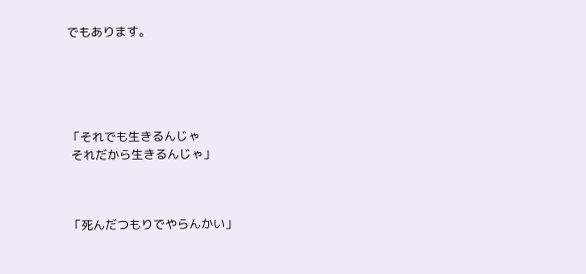でもあります。





「それでも生きるんじゃ
 それだから生きるんじゃ」



「死んだつもりでやらんかい」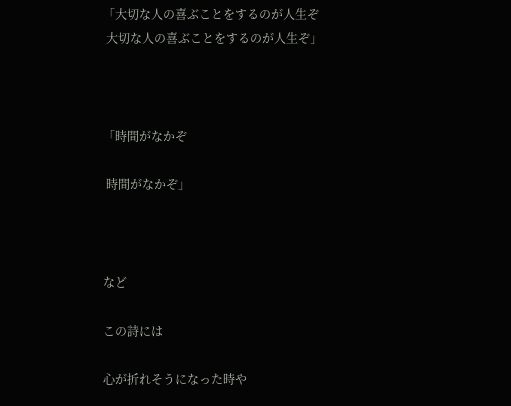「大切な人の喜ぶことをするのが人生ぞ
 大切な人の喜ぶことをするのが人生ぞ」



「時間がなかぞ

 時間がなかぞ」



など

この詩には

心が折れそうになった時や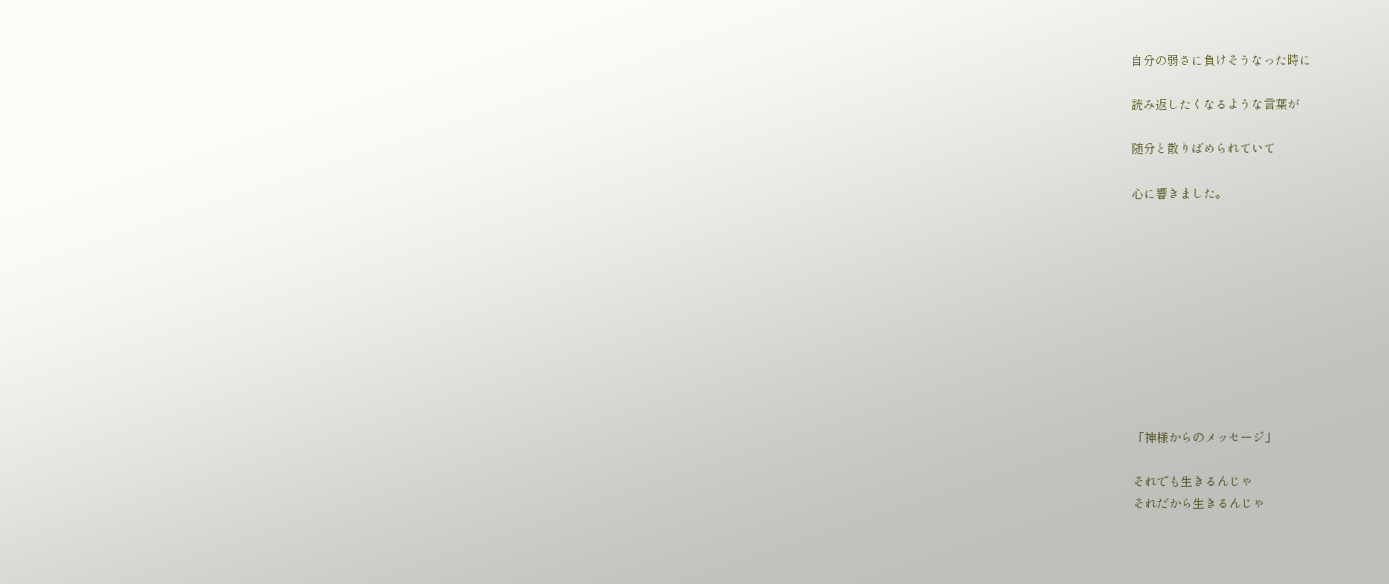自分の弱さに負けそうなった時に

読み返したくなるような言葉が

随分と散りばめられていて

心に響きました。










「神様からのメッセージ」

それでも生きるんじゃ
それだから生きるんじゃ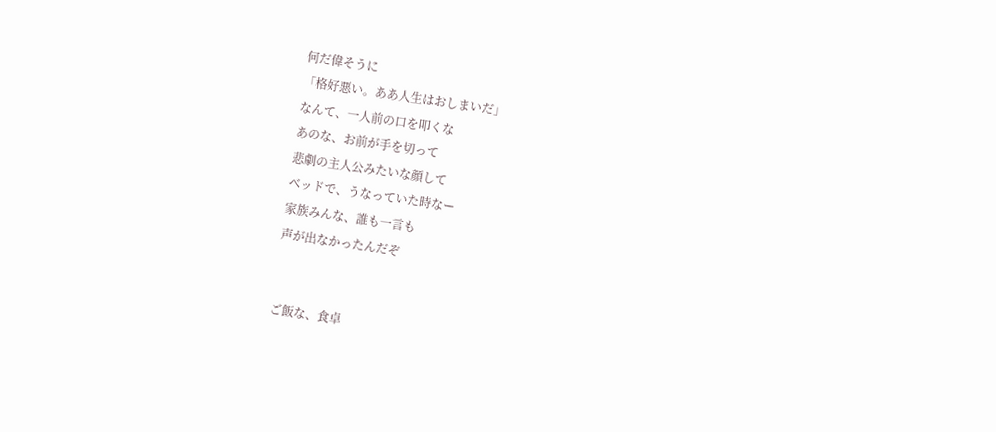何だ偉そうに
「格好悪い。ああ人生はおしまいだ」
なんて、一人前の口を叩くな
あのな、お前が手を切って
悲劇の主人公みたいな顔して
ベッドで、うなっていた時なー
家族みんな、誰も一言も
声が出なかったんだぞ


ご飯な、食卓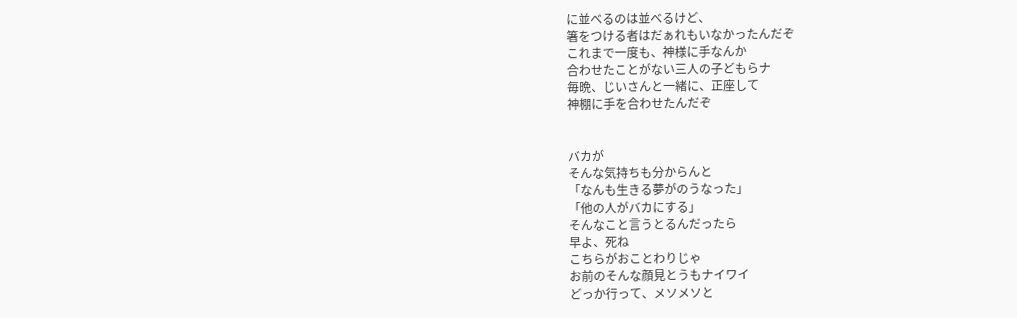に並べるのは並べるけど、
箸をつける者はだぁれもいなかったんだぞ
これまで一度も、神様に手なんか
合わせたことがない三人の子どもらナ
毎晩、じいさんと一緒に、正座して
神棚に手を合わせたんだぞ


バカが
そんな気持ちも分からんと
「なんも生きる夢がのうなった」
「他の人がバカにする」
そんなこと言うとるんだったら
早よ、死ね
こちらがおことわりじゃ
お前のそんな顔見とうもナイワイ
どっか行って、メソメソと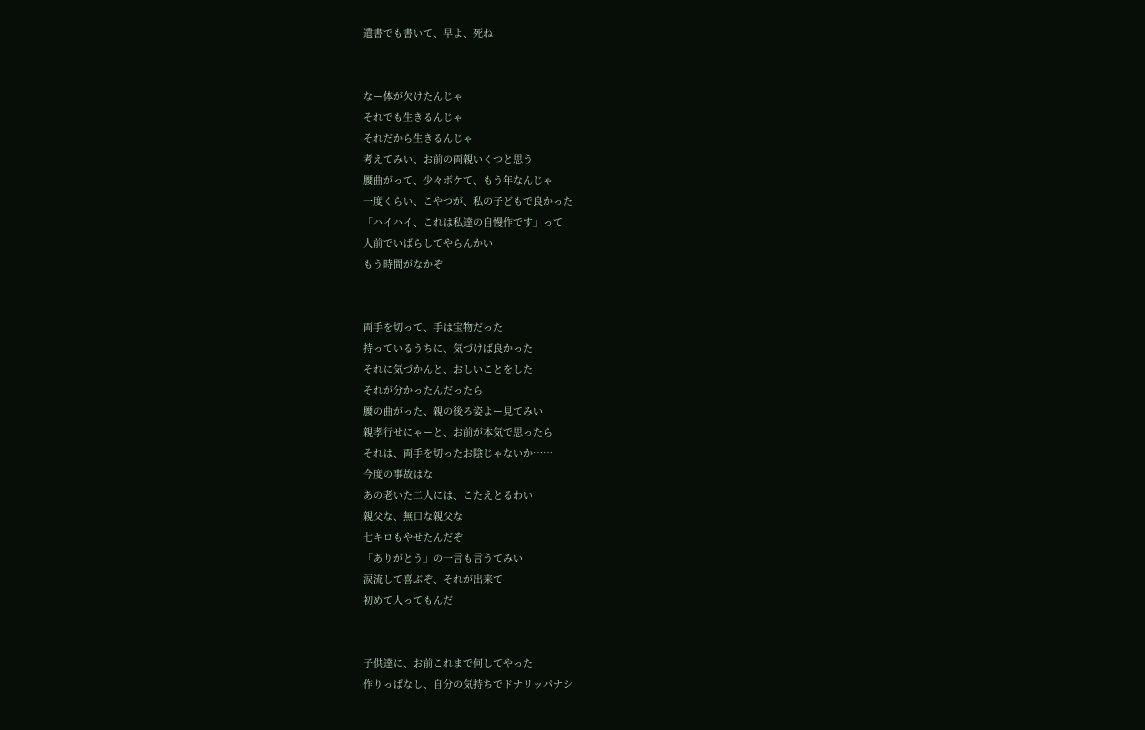遺書でも書いて、早よ、死ね


なー体が欠けたんじゃ
それでも生きるんじゃ
それだから生きるんじゃ
考えてみい、お前の両親いくつと思う
腰曲がって、少々ボケて、もう年なんじゃ
一度くらい、こやつが、私の子どもで良かった
「ハイハイ、これは私達の自慢作です」って
人前でいばらしてやらんかい
もう時間がなかぞ


両手を切って、手は宝物だった
持っているうちに、気づけば良かった
それに気づかんと、おしいことをした
それが分かったんだったら
腰の曲がった、親の後ろ姿よー見てみい
親孝行せにゃーと、お前が本気で思ったら
それは、両手を切ったお陰じゃないか……
今度の事故はな
あの老いた二人には、こたえとるわい
親父な、無口な親父な
七キロもやせたんだぞ
「ありがとう」の一言も言うてみい
涙流して喜ぶぞ、それが出来て
初めて人ってもんだ


子供達に、お前これまで何してやった
作りっぱなし、自分の気持ちでドナリッパナシ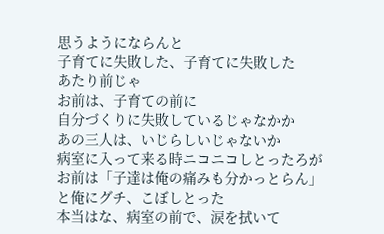思うようにならんと
子育てに失敗した、子育てに失敗した
あたり前じゃ
お前は、子育ての前に
自分づくりに失敗しているじゃなかか
あの三人は、いじらしいじゃないか
病室に入って来る時ニコニコしとったろが
お前は「子達は俺の痛みも分かっとらん」
と俺にグチ、こぼしとった
本当はな、病室の前で、涙を拭いて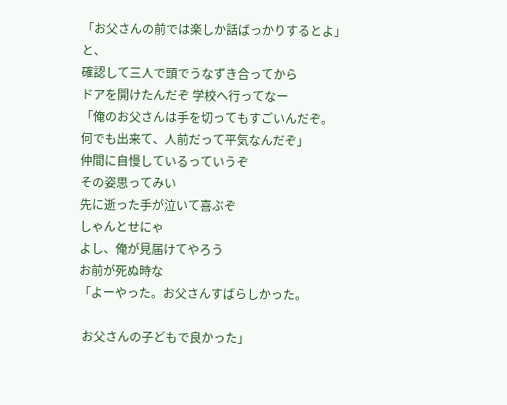「お父さんの前では楽しか話ばっかりするとよ」と、
確認して三人で頭でうなずき合ってから
ドアを開けたんだぞ 学校へ行ってなー
「俺のお父さんは手を切ってもすごいんだぞ。
何でも出来て、人前だって平気なんだぞ」
仲間に自慢しているっていうぞ
その姿思ってみい
先に逝った手が泣いて喜ぶぞ
しゃんとせにゃ
よし、俺が見届けてやろう
お前が死ぬ時な
「よーやった。お父さんすばらしかった。

 お父さんの子どもで良かった」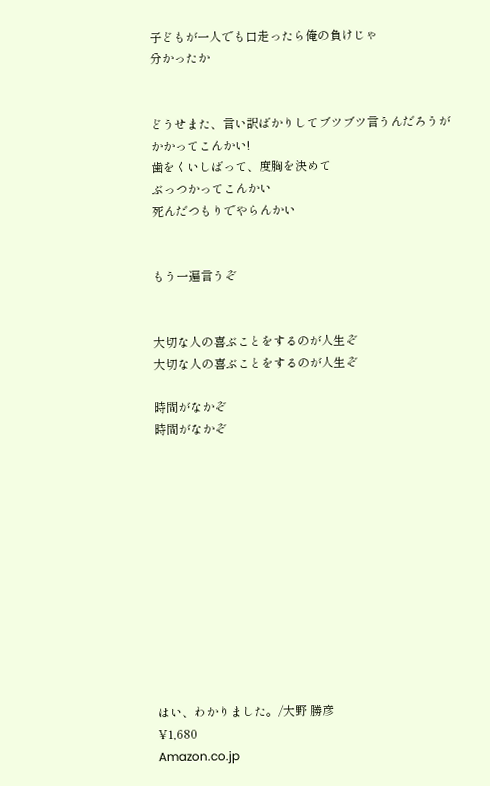子どもが一人でも口走ったら俺の負けじゃ
分かったか


どうせまた、言い訳ばかりしてブツブツ言うんだろうが
かかってこんかい!
歯をくいしばって、度胸を決めて
ぶっつかってこんかい
死んだつもりでやらんかい


もう一遍言うぞ


大切な人の喜ぶことをするのが人生ぞ
大切な人の喜ぶことをするのが人生ぞ

時間がなかぞ
時間がなかぞ












はい、わかりました。/大野 勝彦
¥1,680
Amazon.co.jp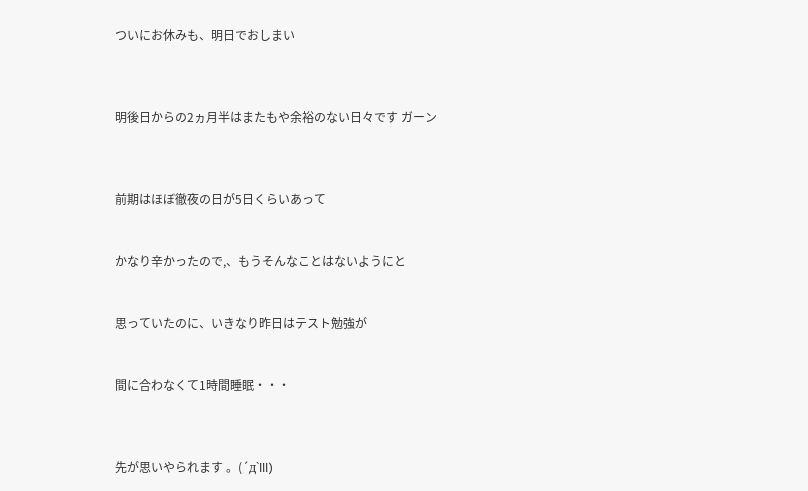ついにお休みも、明日でおしまい



明後日からの2ヵ月半はまたもや余裕のない日々です ガーン



前期はほぼ徹夜の日が5日くらいあって


かなり辛かったので,、もうそんなことはないようにと


思っていたのに、いきなり昨日はテスト勉強が


間に合わなくて1時間睡眠・・・



先が思いやられます 。(´д`lll)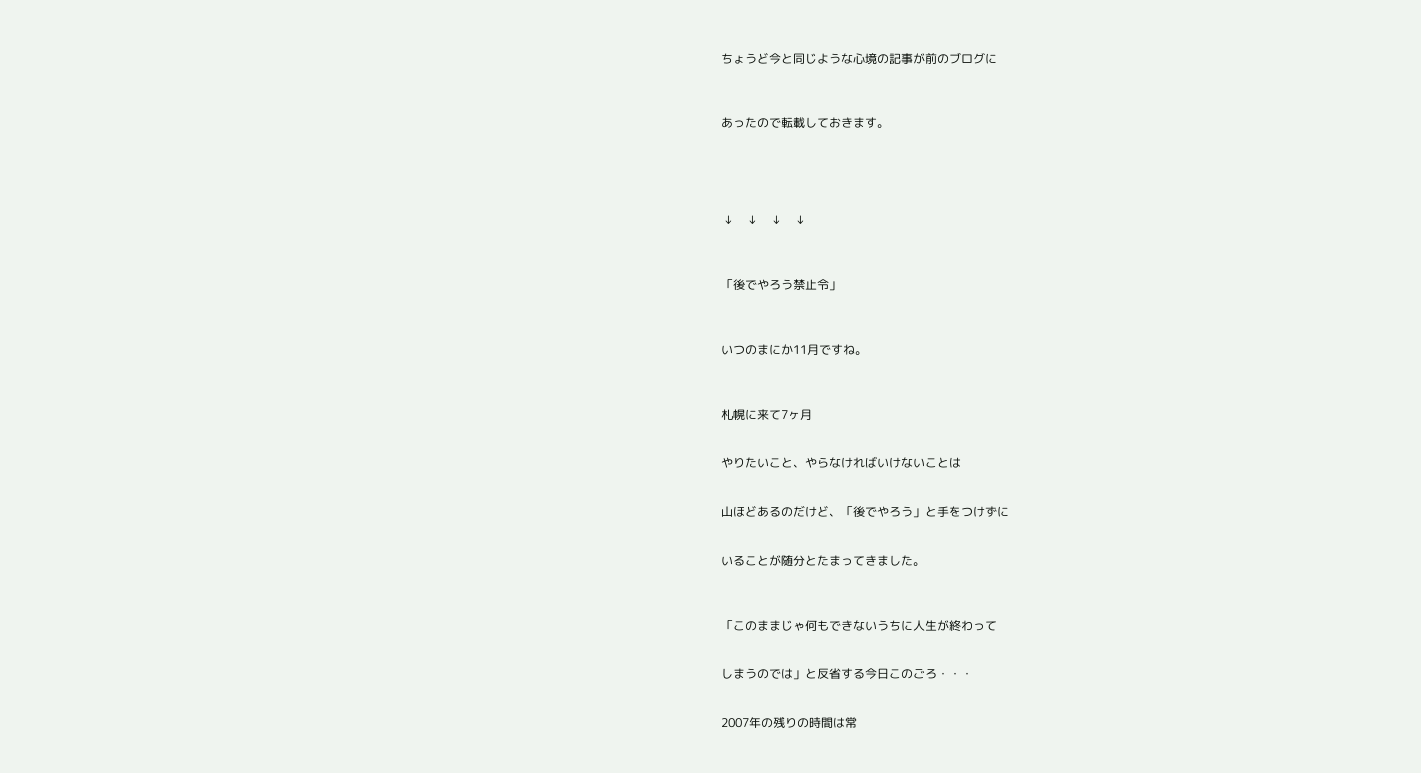ちょうど今と同じような心境の記事が前のブログに



あったので転載しておきます。





 ↓     ↓     ↓     ↓



「後でやろう禁止令」



いつのまにか11月ですね。



札幌に来て7ヶ月


やりたいこと、やらなければいけないことは


山ほどあるのだけど、「後でやろう」と手をつけずに


いることが随分とたまってきました。



「このままじゃ何もできないうちに人生が終わって


しまうのでは」と反省する今日このごろ・・・


2007年の残りの時間は常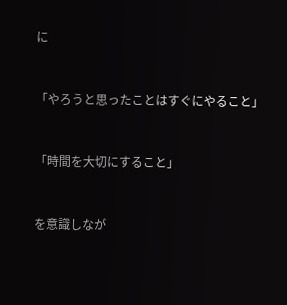に


「やろうと思ったことはすぐにやること」


「時間を大切にすること」


を意識しなが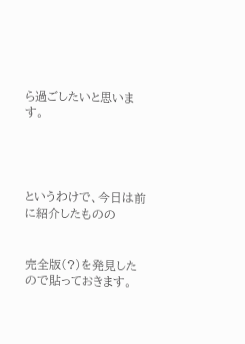ら過ごしたいと思います。




というわけで、今日は前に紹介したものの


完全版(?)を発見したので貼っておきます。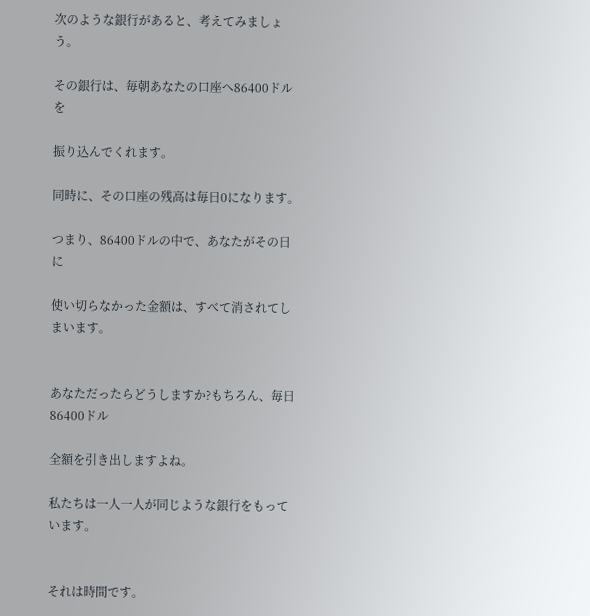次のような銀行があると、考えてみましょう。

その銀行は、毎朝あなたの口座へ86400ドルを

振り込んでくれます。

同時に、その口座の残高は毎日0になります。

つまり、86400ドルの中で、あなたがその日に

使い切らなかった金額は、すべて消されてしまいます。


あなただったらどうしますか?もちろん、毎日86400ドル

全額を引き出しますよね。

私たちは一人一人が同じような銀行をもっています。


それは時間です。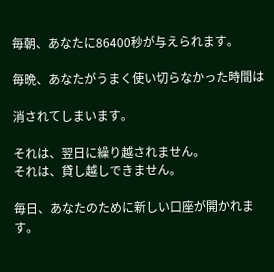毎朝、あなたに86400秒が与えられます。

毎晩、あなたがうまく使い切らなかった時間は

消されてしまいます。

それは、翌日に繰り越されません。
それは、貸し越しできません。

毎日、あなたのために新しい口座が開かれます。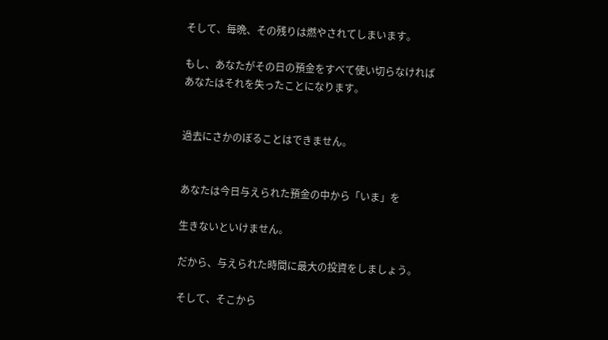そして、毎晩、その残りは燃やされてしまいます。

もし、あなたがその日の預金をすべて使い切らなければ
あなたはそれを失ったことになります。


過去にさかのぼることはできません。


あなたは今日与えられた預金の中から「いま」を

生きないといけません。

だから、与えられた時間に最大の投資をしましょう。

そして、そこから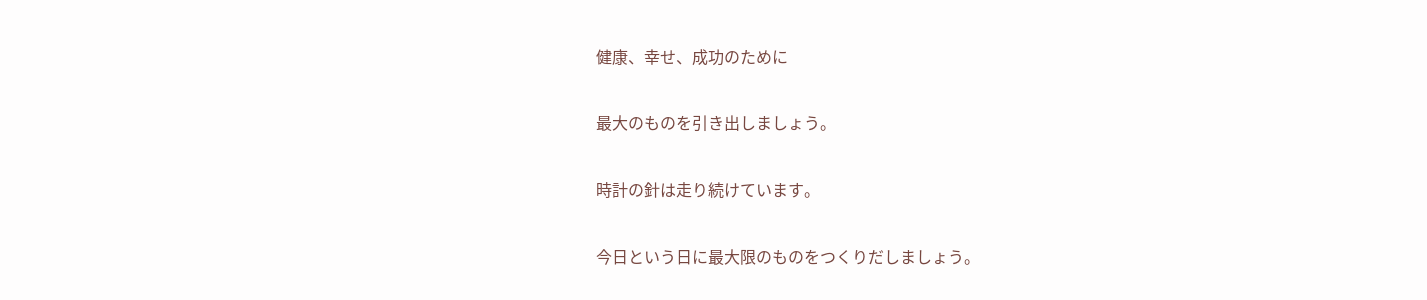健康、幸せ、成功のために

最大のものを引き出しましょう。

時計の針は走り続けています。

今日という日に最大限のものをつくりだしましょう。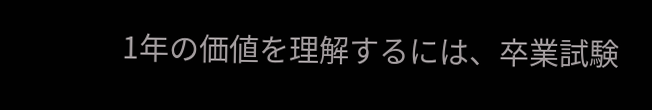1年の価値を理解するには、卒業試験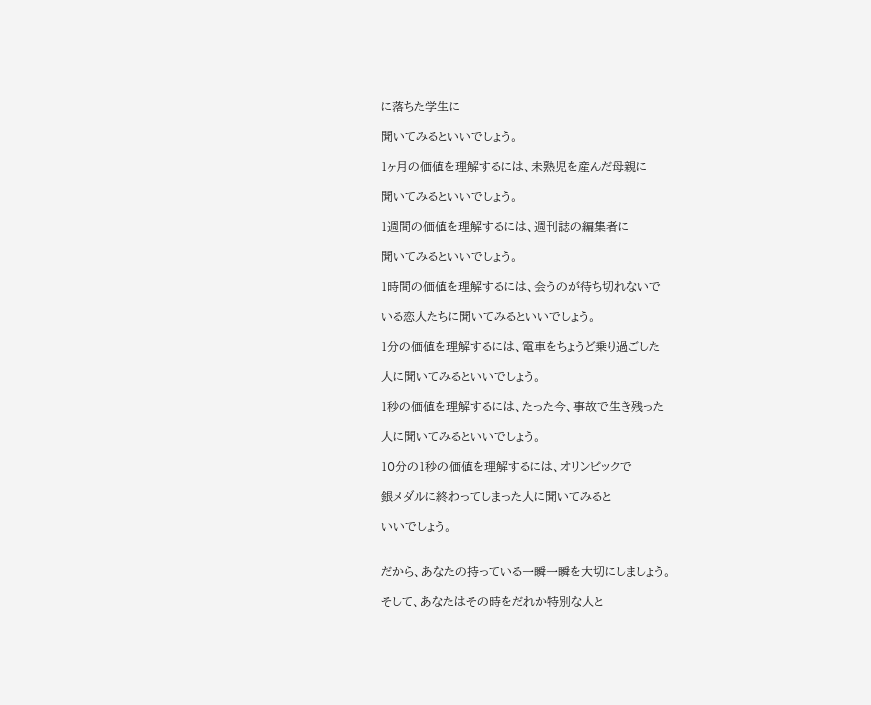に落ちた学生に

聞いてみるといいでしょう。

1ヶ月の価値を理解するには、未熟児を産んだ母親に

聞いてみるといいでしょう。

1週間の価値を理解するには、週刊誌の編集者に

聞いてみるといいでしょう。

1時間の価値を理解するには、会うのが待ち切れないで

いる恋人たちに聞いてみるといいでしょう。

1分の価値を理解するには、電車をちょうど乗り過ごした

人に聞いてみるといいでしょう。

1秒の価値を理解するには、たった今、事故で生き残った

人に聞いてみるといいでしょう。

10分の1秒の価値を理解するには、オリンピックで

銀メダルに終わってしまった人に聞いてみると

いいでしょう。


だから、あなたの持っている一瞬一瞬を大切にしましょう。

そして、あなたはその時をだれか特別な人と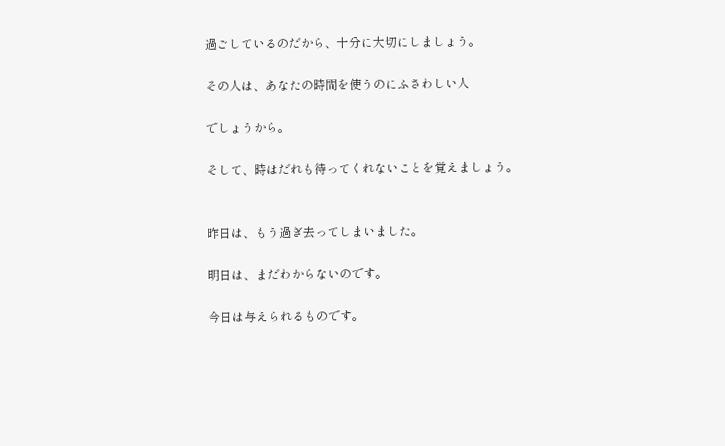過ごしているのだから、十分に大切にしましょう。

その人は、あなたの時間を使うのにふさわしい人

でしょうから。

そして、時はだれも待ってくれないことを覚えましょう。


昨日は、もう過ぎ去ってしまいました。

明日は、まだわからないのです。

今日は与えられるものです。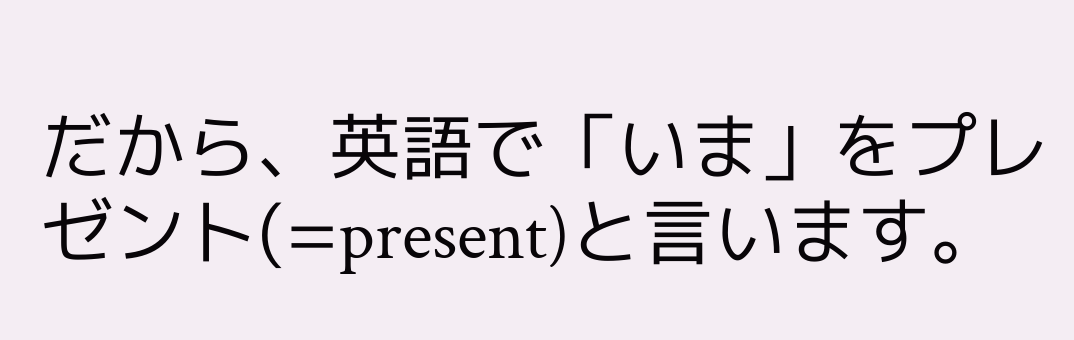だから、英語で「いま」をプレゼント(=present)と言います。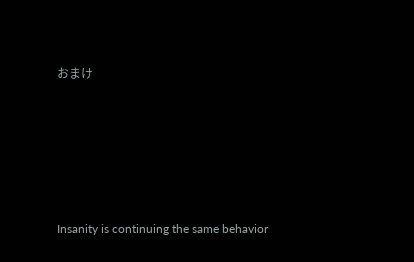おまけ






Insanity is continuing the same behavior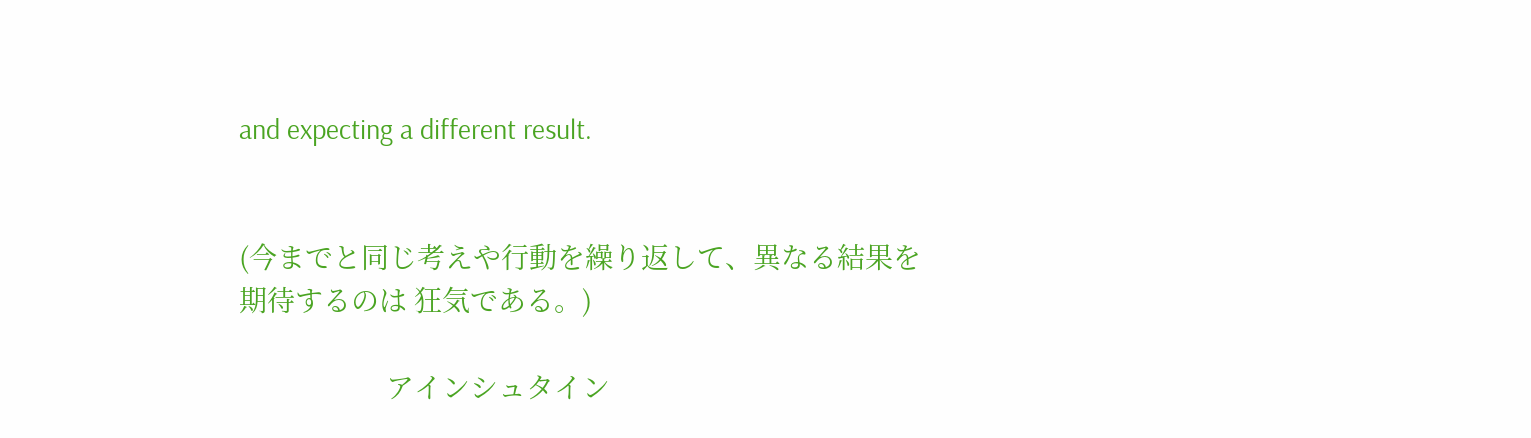and expecting a different result.


(今までと同じ考えや行動を繰り返して、異なる結果を
期待するのは 狂気である。)

                     アインシュタイン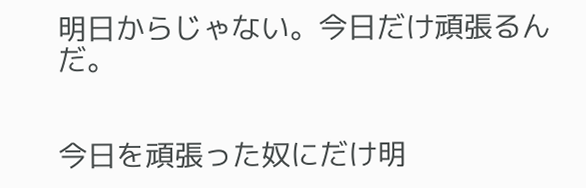明日からじゃない。今日だけ頑張るんだ。


今日を頑張った奴にだけ明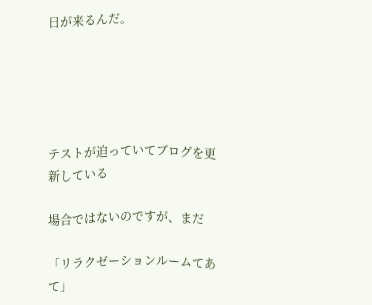日が来るんだ。





テストが迫っていてブログを更新している

場合ではないのですが、まだ

「リラクゼーションルームてあて」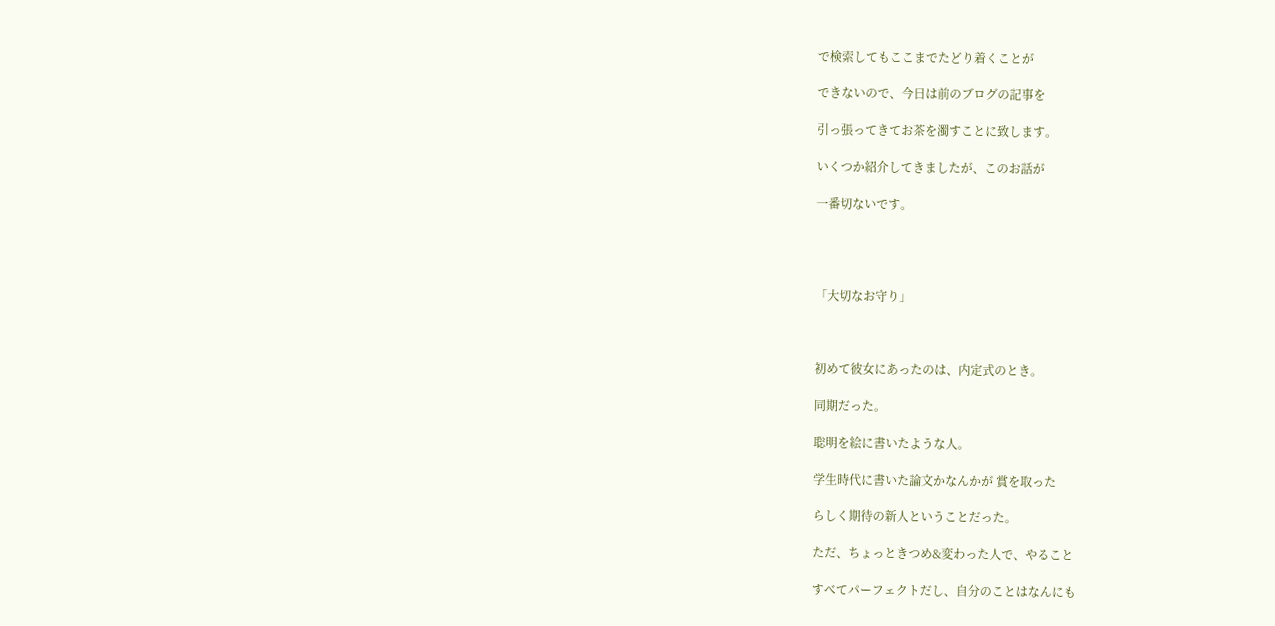で検索してもここまでたどり着くことが

できないので、今日は前のブログの記事を

引っ張ってきてお茶を濁すことに致します。

いくつか紹介してきましたが、このお話が

一番切ないです。




「大切なお守り」



初めて彼女にあったのは、内定式のとき。

同期だった。

聡明を絵に書いたような人。

学生時代に書いた論文かなんかが 賞を取った

らしく期待の新人ということだった。

ただ、ちょっときつめ&変わった人で、やること

すべてパーフェクトだし、自分のことはなんにも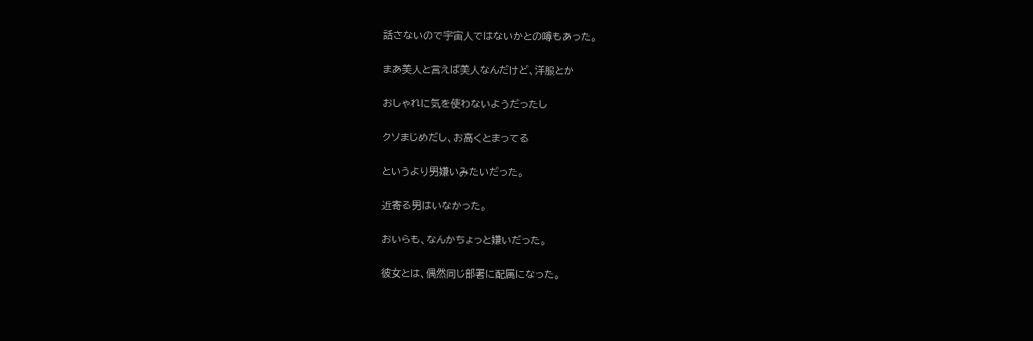話さないので宇宙人ではないかとの噂もあった。

まあ美人と言えば美人なんだけど、洋服とか

おしゃれに気を使わないようだったし

クソまじめだし、お高くとまってる

というより男嫌いみたいだった。

近寄る男はいなかった。

おいらも、なんかちょっと嫌いだった。

彼女とは、偶然同じ部署に配属になった。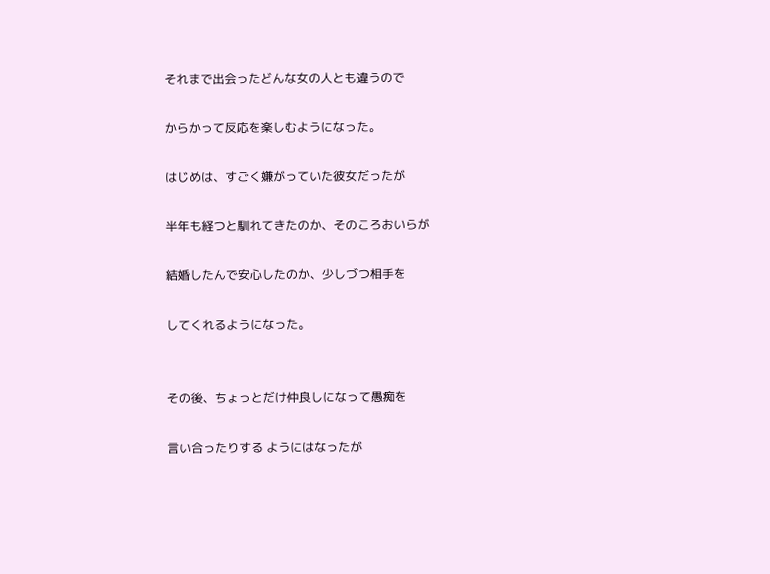それまで出会ったどんな女の人とも違うので

からかって反応を楽しむようになった。

はじめは、すごく嫌がっていた彼女だったが

半年も経つと馴れてきたのか、そのころおいらが

結婚したんで安心したのか、少しづつ相手を

してくれるようになった。


その後、ちょっとだけ仲良しになって愚痴を

言い合ったりする ようにはなったが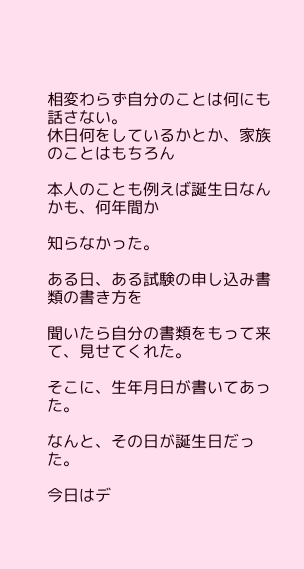相変わらず自分のことは何にも話さない。
休日何をしているかとか、家族のことはもちろん

本人のことも例えば誕生日なんかも、何年間か

知らなかった。

ある日、ある試験の申し込み書類の書き方を

聞いたら自分の書類をもって来て、見せてくれた。

そこに、生年月日が書いてあった。

なんと、その日が誕生日だった。

今日はデ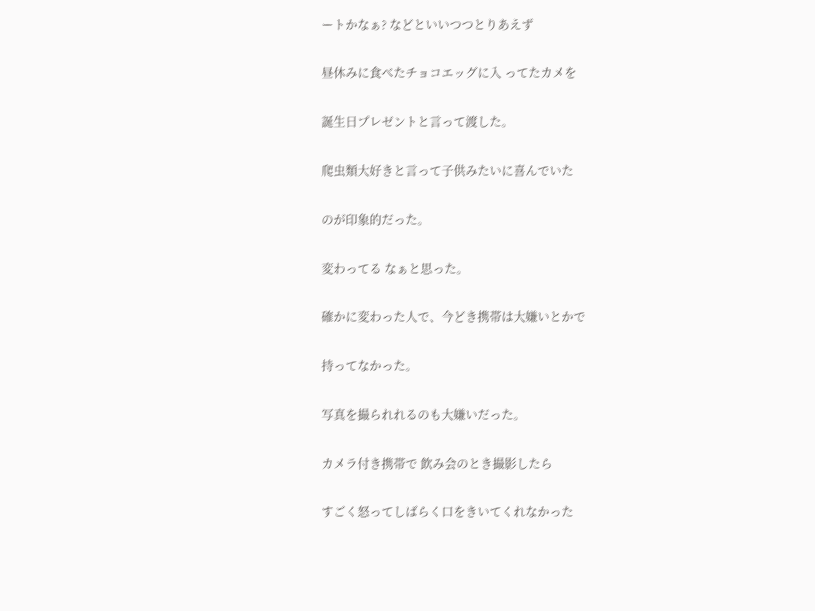ートかなぁ? などといいつつとりあえず

昼休みに食べたチョコエッグに入 ってたカメを

誕生日プレゼントと言って渡した。

爬虫類大好きと言って子供みたいに喜んでいた

のが印象的だった。

変わってる なぁと思った。

確かに変わった人で、今どき携帯は大嫌いとかで

持ってなかった。

写真を撮られれるのも大嫌いだった。

カメラ付き携帯で 飲み会のとき撮影したら

すごく怒ってしばらく口をきいてくれなかった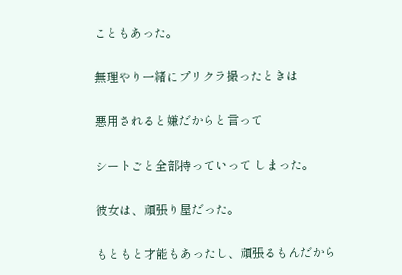こともあった。

無理やり一緒にプリクラ撮ったときは

悪用されると嫌だからと言って

シートごと全部持っていって しまった。

彼女は、頑張り屋だった。

もともと才能もあったし、頑張るもんだから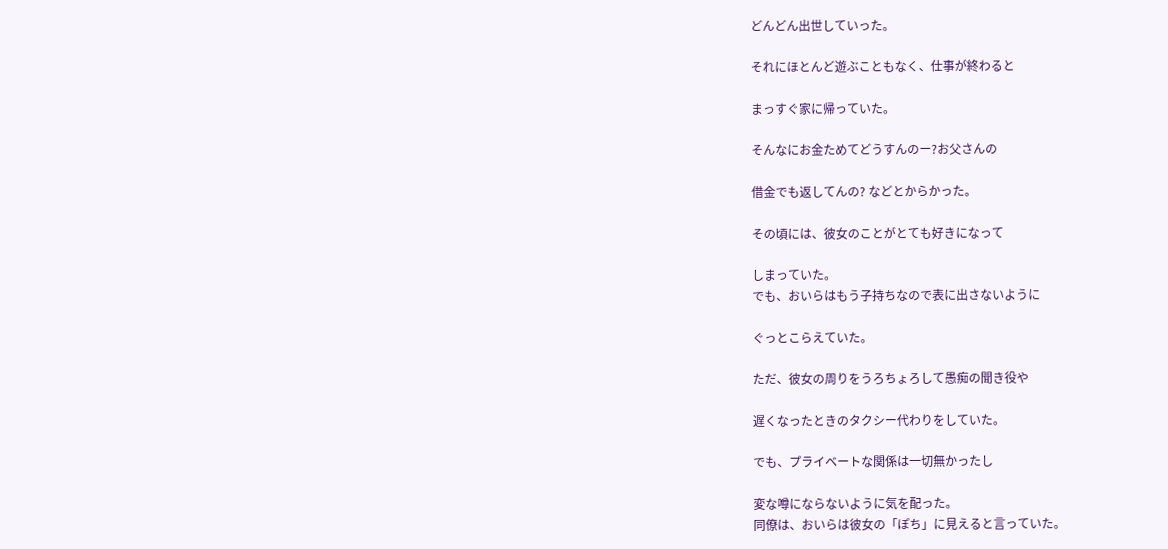どんどん出世していった。

それにほとんど遊ぶこともなく、仕事が終わると

まっすぐ家に帰っていた。

そんなにお金ためてどうすんのー?お父さんの

借金でも返してんの? などとからかった。

その頃には、彼女のことがとても好きになって

しまっていた。
でも、おいらはもう子持ちなので表に出さないように

ぐっとこらえていた。

ただ、彼女の周りをうろちょろして愚痴の聞き役や

遅くなったときのタクシー代わりをしていた。

でも、プライベートな関係は一切無かったし

変な噂にならないように気を配った。
同僚は、おいらは彼女の「ぽち」に見えると言っていた。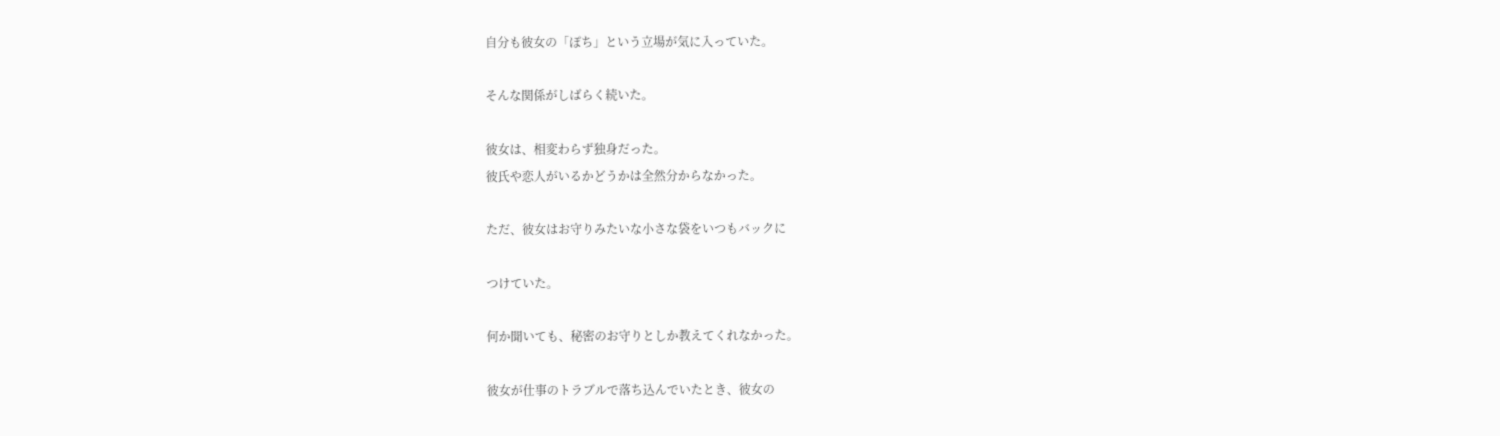自分も彼女の「ぽち」という立場が気に入っていた。

そんな関係がしばらく続いた。

彼女は、相変わらず独身だった。
彼氏や恋人がいるかどうかは全然分からなかった。

ただ、彼女はお守りみたいな小さな袋をいつもバックに

つけていた。

何か聞いても、秘密のお守りとしか教えてくれなかった。

彼女が仕事のトラブルで落ち込んでいたとき、彼女の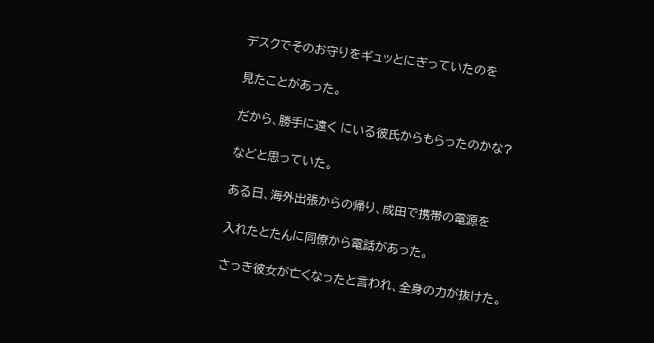デスクでそのお守りをギュッとにぎっていたのを

見たことがあった。

だから、勝手に遠く にいる彼氏からもらったのかな?

などと思っていた。

ある日、海外出張からの帰り、成田で携帯の電源を

入れたとたんに同僚から電話があった。

さっき彼女が亡くなったと言われ、全身の力が抜けた。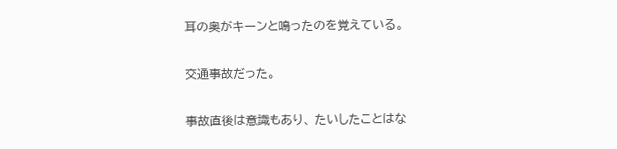耳の奥がキーンと鳴ったのを覚えている。

交通事故だった。

事故直後は意識もあり、 たいしたことはな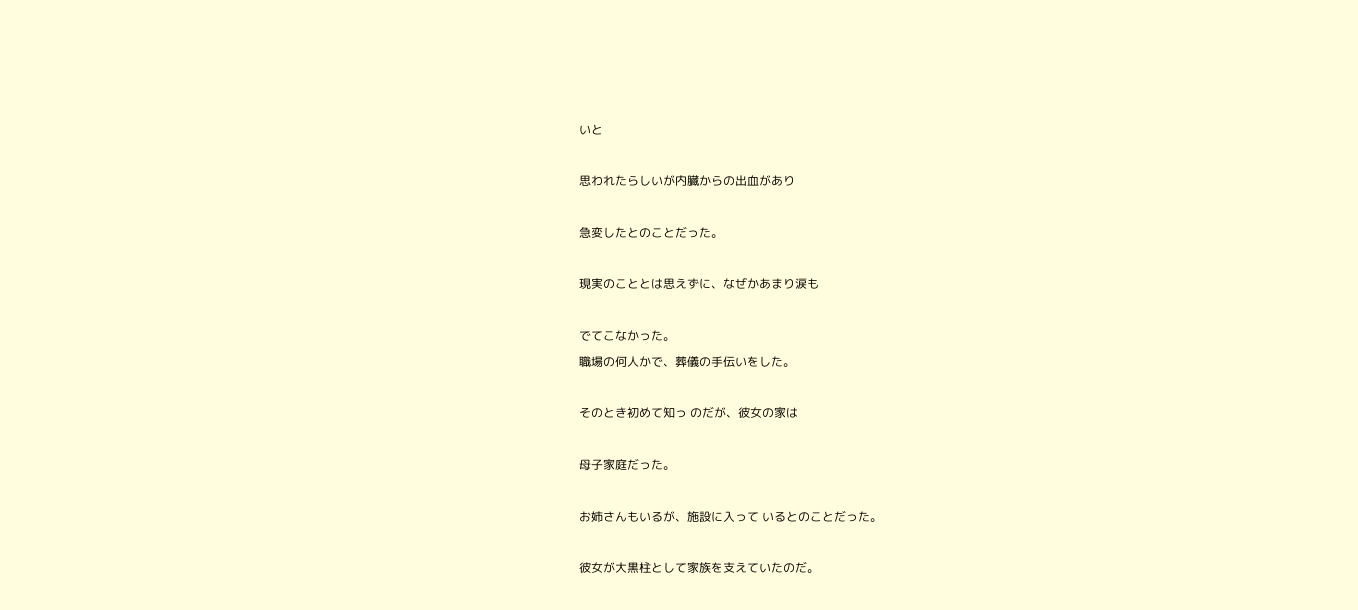いと

思われたらしいが内臓からの出血があり

急変したとのことだった。

現実のこととは思えずに、なぜかあまり涙も

でてこなかった。
職場の何人かで、葬儀の手伝いをした。

そのとき初めて知っ のだが、彼女の家は

母子家庭だった。

お姉さんもいるが、施設に入って いるとのことだった。

彼女が大黒柱として家族を支えていたのだ。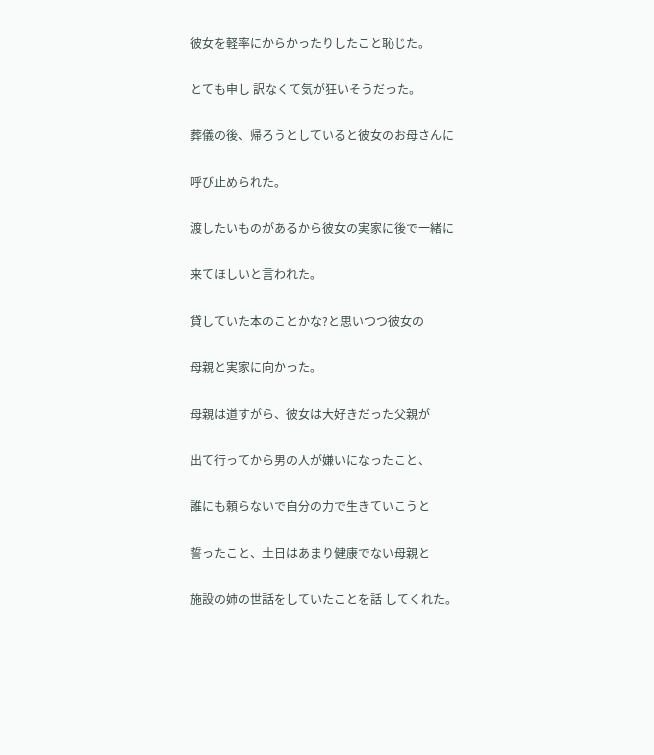彼女を軽率にからかったりしたこと恥じた。

とても申し 訳なくて気が狂いそうだった。

葬儀の後、帰ろうとしていると彼女のお母さんに

呼び止められた。

渡したいものがあるから彼女の実家に後で一緒に

来てほしいと言われた。

貸していた本のことかな?と思いつつ彼女の

母親と実家に向かった。

母親は道すがら、彼女は大好きだった父親が

出て行ってから男の人が嫌いになったこと、

誰にも頼らないで自分の力で生きていこうと

誓ったこと、土日はあまり健康でない母親と

施設の姉の世話をしていたことを話 してくれた。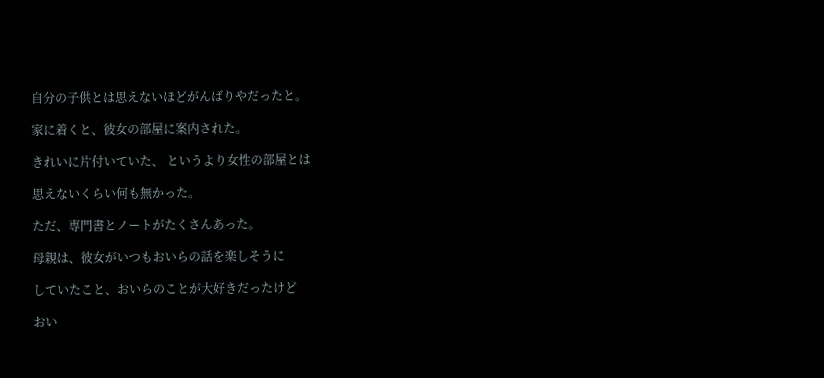自分の子供とは思えないほどがんばりやだったと。

家に着くと、彼女の部屋に案内された。

きれいに片付いていた、 というより女性の部屋とは

思えないくらい何も無かった。

ただ、専門書とノートがたくさんあった。

母親は、彼女がいつもおいらの話を楽しそうに

していたこと、おいらのことが大好きだったけど

おい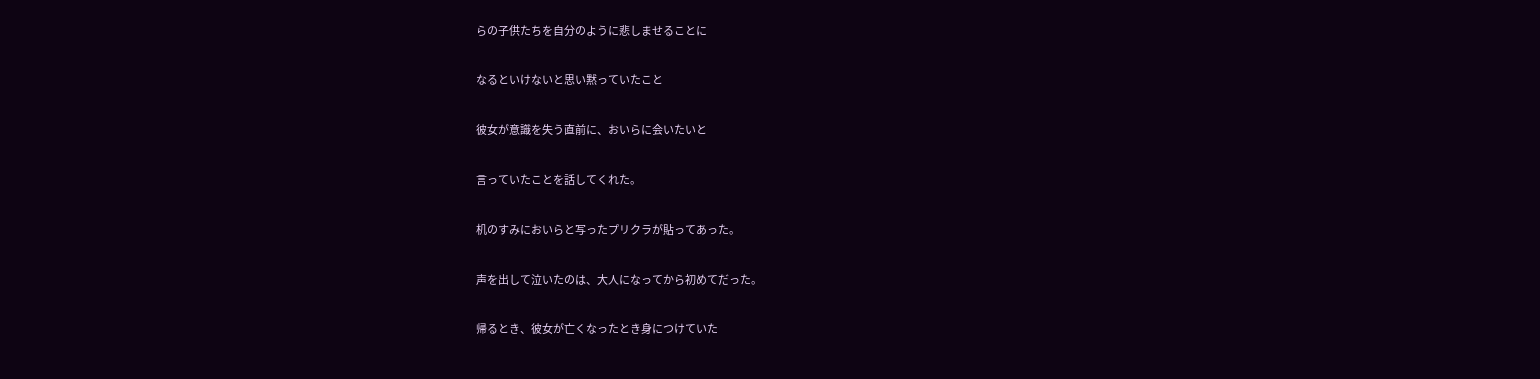らの子供たちを自分のように悲しませることに

なるといけないと思い黙っていたこと

彼女が意識を失う直前に、おいらに会いたいと

言っていたことを話してくれた。

机のすみにおいらと写ったプリクラが貼ってあった。

声を出して泣いたのは、大人になってから初めてだった。

帰るとき、彼女が亡くなったとき身につけていた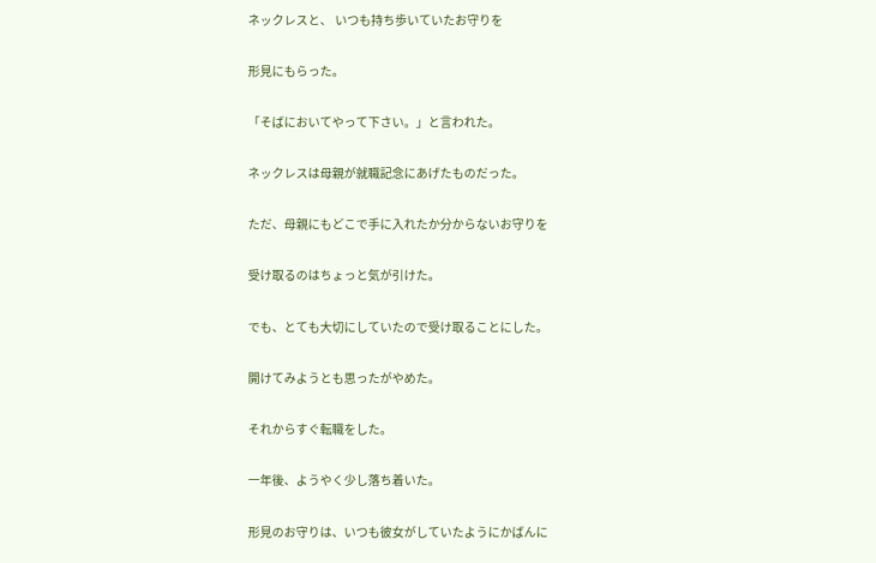ネックレスと、 いつも持ち歩いていたお守りを

形見にもらった。

「そばにおいてやって下さい。」と言われた。

ネックレスは母親が就職記念にあげたものだった。

ただ、母親にもどこで手に入れたか分からないお守りを

受け取るのはちょっと気が引けた。

でも、とても大切にしていたので受け取ることにした。

開けてみようとも思ったがやめた。

それからすぐ転職をした。

一年後、ようやく少し落ち着いた。

形見のお守りは、いつも彼女がしていたようにかばんに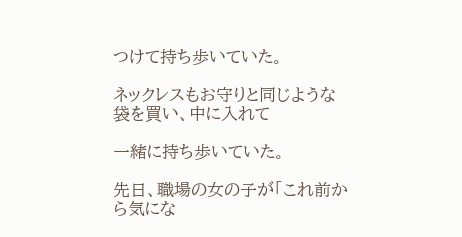つけて持ち歩いていた。

ネックレスもお守りと同じような袋を買い、中に入れて

一緒に持ち歩いていた。

先日、職場の女の子が「これ前から気にな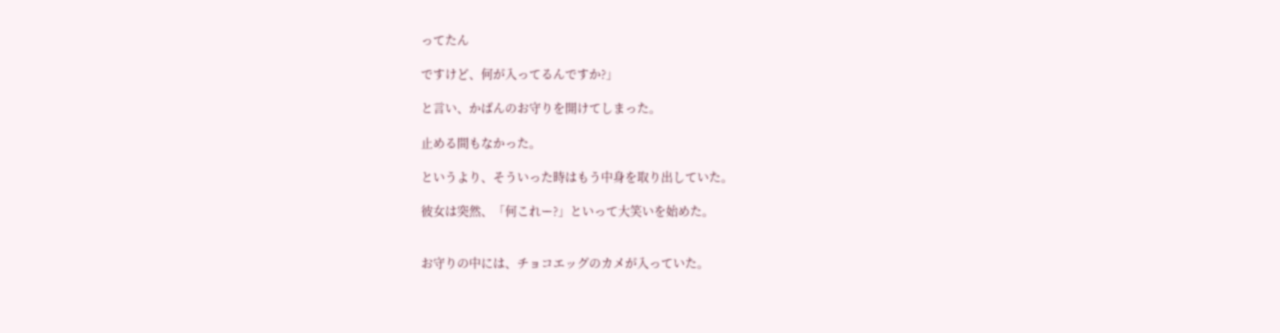ってたん

ですけど、何が入ってるんですか?」

と言い、かばんのお守りを開けてしまった。

止める間もなかった。

というより、そういった時はもう中身を取り出していた。

彼女は突然、「何これー?」といって大笑いを始めた。


お守りの中には、チョコエッグのカメが入っていた。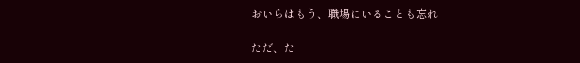おいらはもう、職場にいることも忘れ

ただ、た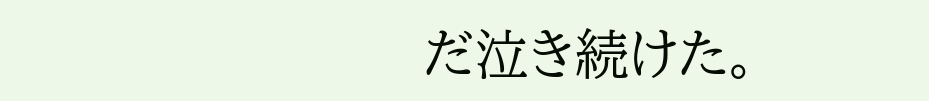だ泣き続けた。